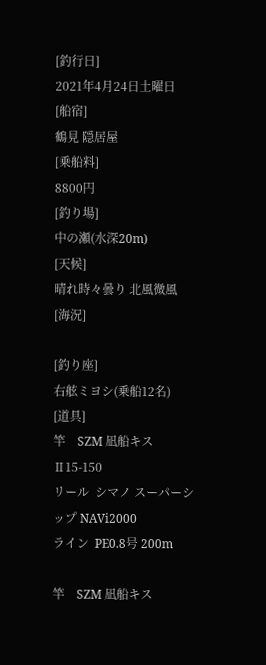[釣行日]
2021年4月24日土曜日
[船宿]
鶴見 隠居屋
[乗船料]
8800円
[釣り場]
中の瀬(水深20m)
[天候]
晴れ時々曇り 北風微風
[海況]

[釣り座]
右舷ミヨシ(乗船12名)
[道具]
竿    SZM 凪船キスⅡ15-150
リール  シマノ スーパーシップ NAVi2000
ライン  PE0.8号 200m

竿    SZM 凪船キス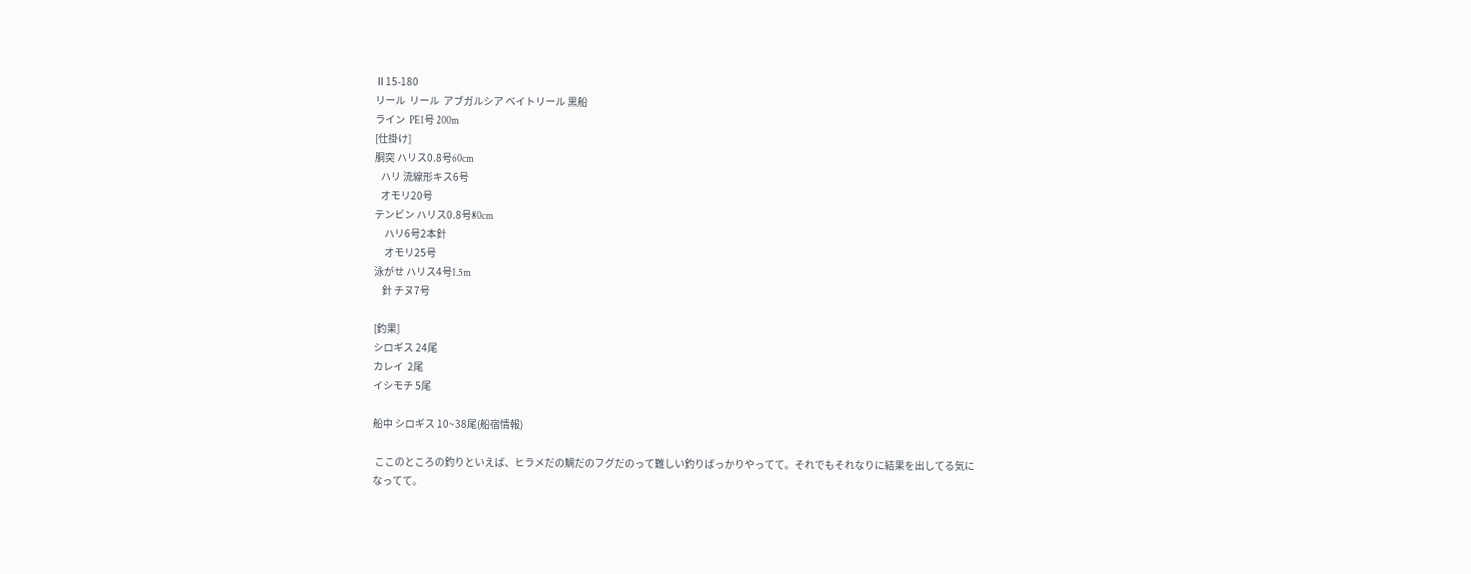Ⅱ15-180
リール  リール  アブガルシア ベイトリール 黒船
ライン  PE1号 200m
[仕掛け]
胴突 ハリス0.8号60cm
   ハリ 流線形キス6号
   オモリ20号
テンビン ハリス0.8号80cm
     ハリ6号2本針
     オモリ25号
泳がせ ハリス4号1.5m
    針 チヌ7号

[釣果]
シロギス 24尾
カレイ  2尾
イシモチ 5尾

船中 シロギス 10~38尾(船宿情報)

 ここのところの釣りといえば、ヒラメだの鯛だのフグだのって難しい釣りばっかりやってて。それでもそれなりに結果を出してる気になってて。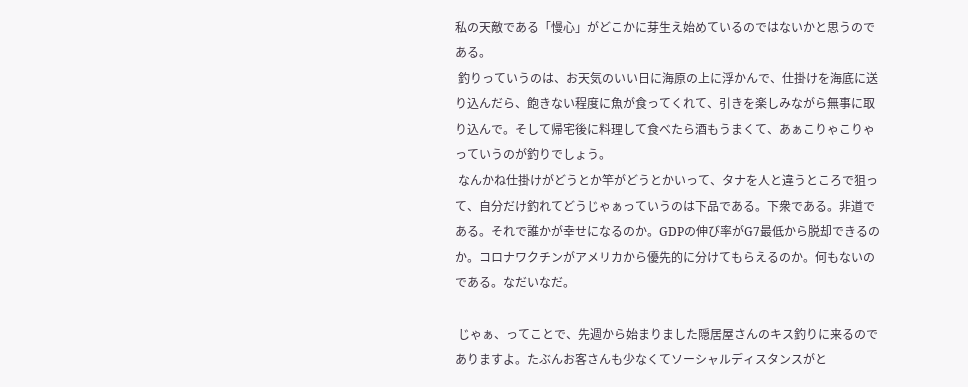私の天敵である「慢心」がどこかに芽生え始めているのではないかと思うのである。
 釣りっていうのは、お天気のいい日に海原の上に浮かんで、仕掛けを海底に送り込んだら、飽きない程度に魚が食ってくれて、引きを楽しみながら無事に取り込んで。そして帰宅後に料理して食べたら酒もうまくて、あぁこりゃこりゃっていうのが釣りでしょう。
 なんかね仕掛けがどうとか竿がどうとかいって、タナを人と違うところで狙って、自分だけ釣れてどうじゃぁっていうのは下品である。下衆である。非道である。それで誰かが幸せになるのか。GDPの伸び率がG7最低から脱却できるのか。コロナワクチンがアメリカから優先的に分けてもらえるのか。何もないのである。なだいなだ。

 じゃぁ、ってことで、先週から始まりました隠居屋さんのキス釣りに来るのでありますよ。たぶんお客さんも少なくてソーシャルディスタンスがと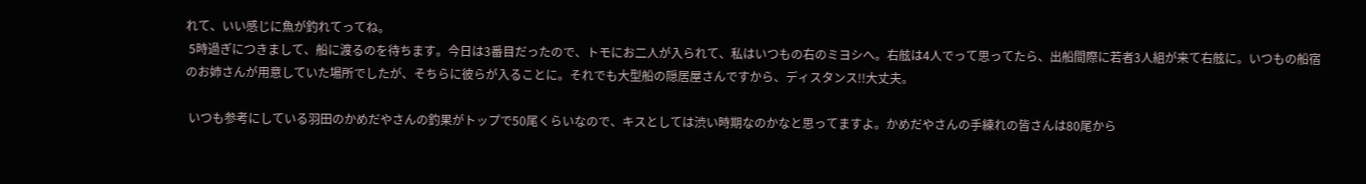れて、いい感じに魚が釣れてってね。
 5時過ぎにつきまして、船に渡るのを待ちます。今日は3番目だったので、トモにお二人が入られて、私はいつもの右のミヨシへ。右舷は4人でって思ってたら、出船間際に若者3人組が来て右舷に。いつもの船宿のお姉さんが用意していた場所でしたが、そちらに彼らが入ることに。それでも大型船の隠居屋さんですから、ディスタンス!!大丈夫。

 いつも参考にしている羽田のかめだやさんの釣果がトップで50尾くらいなので、キスとしては渋い時期なのかなと思ってますよ。かめだやさんの手練れの皆さんは80尾から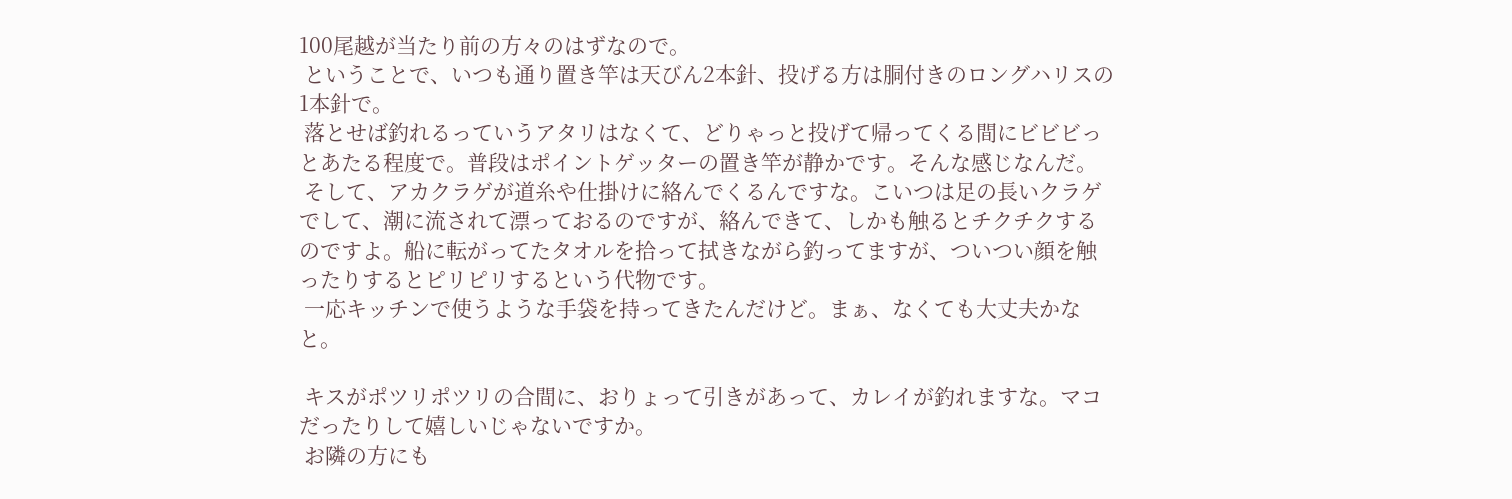100尾越が当たり前の方々のはずなので。
 ということで、いつも通り置き竿は天びん2本針、投げる方は胴付きのロングハリスの1本針で。
 落とせば釣れるっていうアタリはなくて、どりゃっと投げて帰ってくる間にビビビっとあたる程度で。普段はポイントゲッターの置き竿が静かです。そんな感じなんだ。
 そして、アカクラゲが道糸や仕掛けに絡んでくるんですな。こいつは足の長いクラゲでして、潮に流されて漂っておるのですが、絡んできて、しかも触るとチクチクするのですよ。船に転がってたタオルを拾って拭きながら釣ってますが、ついつい顔を触ったりするとピリピリするという代物です。
 一応キッチンで使うような手袋を持ってきたんだけど。まぁ、なくても大丈夫かなと。

 キスがポツリポツリの合間に、おりょって引きがあって、カレイが釣れますな。マコだったりして嬉しいじゃないですか。
 お隣の方にも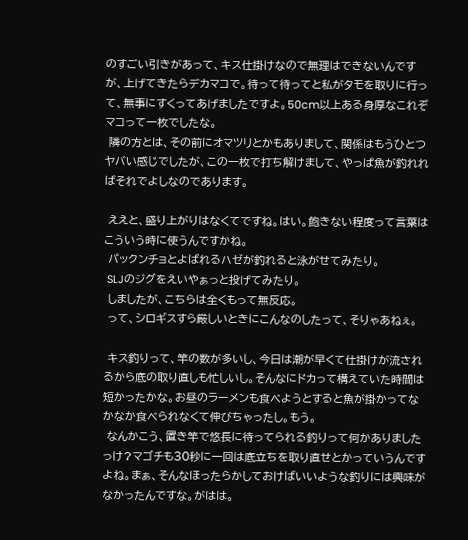のすごい引きがあって、キス仕掛けなので無理はできないんですが、上げてきたらデカマコで。待って待ってと私がタモを取りに行って、無事にすくってあげましたですよ。50cm以上ある身厚なこれぞマコって一枚でしたな。
 隣の方とは、その前にオマツリとかもありまして、関係はもうひとつヤバい感じでしたが、この一枚で打ち解けまして、やっぱ魚が釣れればそれでよしなのであります。

 ええと、盛り上がりはなくてですね。はい。飽きない程度って言葉はこういう時に使うんですかね。
 パックンチョとよばれるハゼが釣れると泳がせてみたり。
 SLJのジグをえいやぁっと投げてみたり。
 しましたが、こちらは全くもって無反応。
 って、シロギスすら厳しいときにこんなのしたって、そりゃあねぇ。

 キス釣りって、竿の数が多いし、今日は潮が早くて仕掛けが流されるから底の取り直しも忙しいし。そんなにドカって構えていた時間は短かったかな。お昼のラーメンも食べようとすると魚が掛かってなかなか食べられなくて伸びちゃったし。もう。
 なんかこう、置き竿で悠長に待ってられる釣りって何かありましたっけ?マゴチも30秒に一回は底立ちを取り直せとかっていうんですよね。まぁ、そんなほったらかしておけばいいような釣りには興味がなかったんですな。がはは。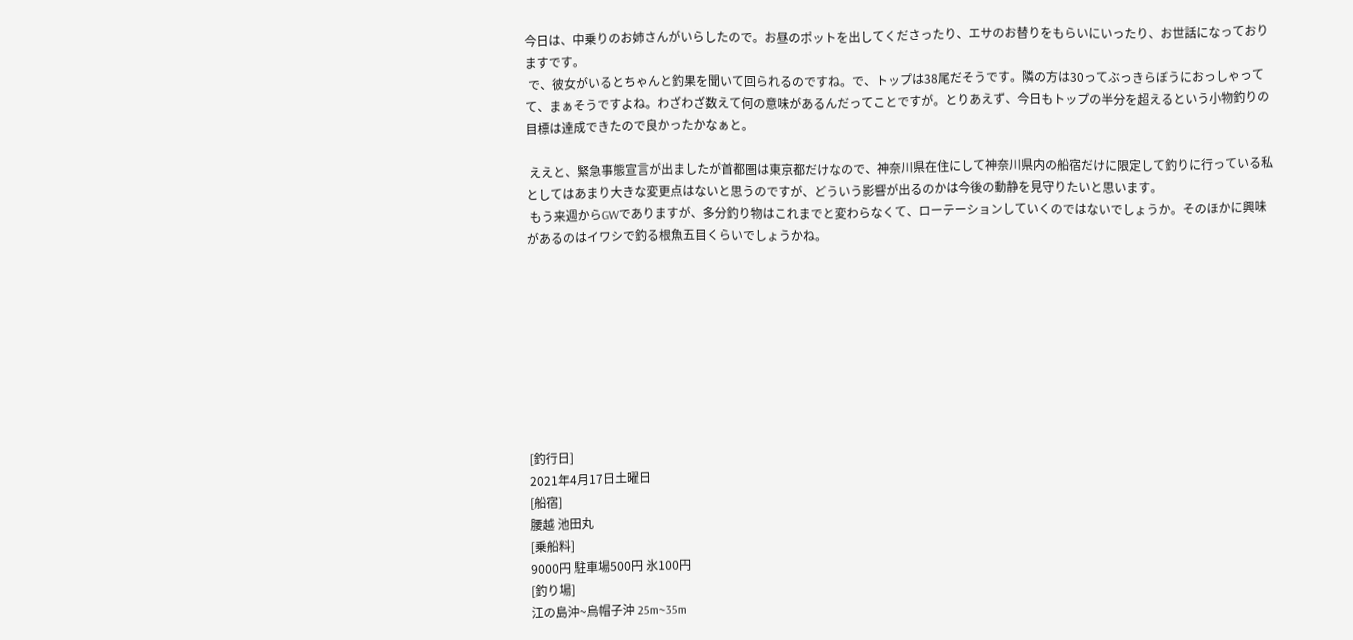今日は、中乗りのお姉さんがいらしたので。お昼のポットを出してくださったり、エサのお替りをもらいにいったり、お世話になっておりますです。
 で、彼女がいるとちゃんと釣果を聞いて回られるのですね。で、トップは38尾だそうです。隣の方は30ってぶっきらぼうにおっしゃってて、まぁそうですよね。わざわざ数えて何の意味があるんだってことですが。とりあえず、今日もトップの半分を超えるという小物釣りの目標は達成できたので良かったかなぁと。

 ええと、緊急事態宣言が出ましたが首都圏は東京都だけなので、神奈川県在住にして神奈川県内の船宿だけに限定して釣りに行っている私としてはあまり大きな変更点はないと思うのですが、どういう影響が出るのかは今後の動静を見守りたいと思います。
 もう来週からGWでありますが、多分釣り物はこれまでと変わらなくて、ローテーションしていくのではないでしょうか。そのほかに興味があるのはイワシで釣る根魚五目くらいでしょうかね。









[釣行日]
2021年4月17日土曜日
[船宿]
腰越 池田丸
[乗船料]
9000円 駐車場500円 氷100円
[釣り場]
江の島沖~烏帽子沖 25m~35m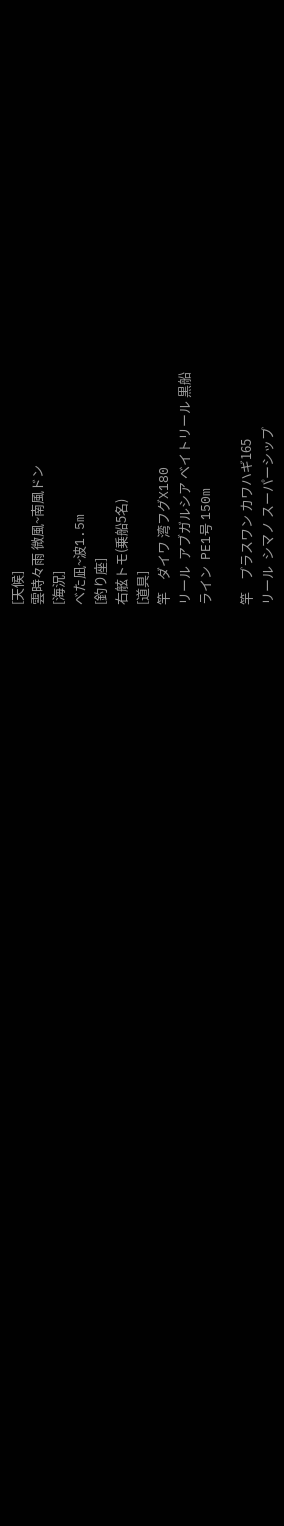[天候]
雲時々雨 微風~南風ドン
[海況]
べた凪~波1.5m
[釣り座]
右舷トモ(乗船5名)
[道具]
竿    ダイワ 湾フグX180
リール  アブガルシア ベイトリール 黒船
ライン  PE1号 150m

竿    プラスワン カワハギ165
リール  シマノ スーパーシップ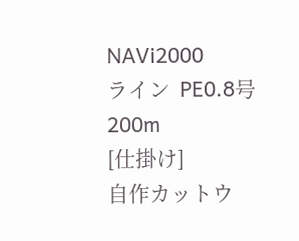NAVi2000
ライン  PE0.8号 200m
[仕掛け]
自作カットウ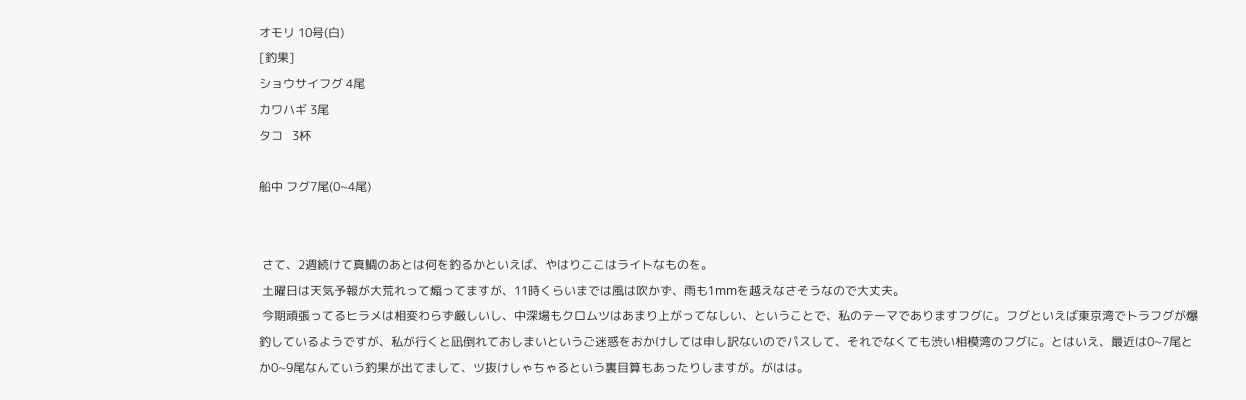オモリ 10号(白)
[釣果]
ショウサイフグ 4尾
カワハギ 3尾
タコ   3杯

船中 フグ7尾(0~4尾)


 さて、2週続けて真鯛のあとは何を釣るかといえば、やはりここはライトなものを。
 土曜日は天気予報が大荒れって煽ってますが、11時くらいまでは風は吹かず、雨も1mmを越えなさそうなので大丈夫。
 今期頑張ってるヒラメは相変わらず厳しいし、中深場もクロムツはあまり上がってなしい、ということで、私のテーマでありますフグに。フグといえば東京湾でトラフグが爆釣しているようですが、私が行くと凪倒れておしまいというご迷惑をおかけしては申し訳ないのでパスして、それでなくても渋い相模湾のフグに。とはいえ、最近は0~7尾とか0~9尾なんていう釣果が出てまして、ツ抜けしゃちゃるという裏目算もあったりしますが。がはは。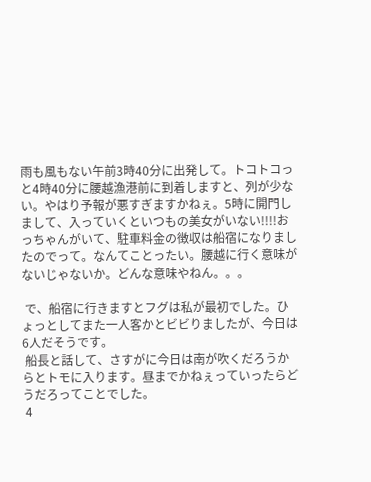雨も風もない午前3時40分に出発して。トコトコっと4時40分に腰越漁港前に到着しますと、列が少ない。やはり予報が悪すぎますかねぇ。5時に開門しまして、入っていくといつもの美女がいない!!!!おっちゃんがいて、駐車料金の徴収は船宿になりましたのでって。なんてことったい。腰越に行く意味がないじゃないか。どんな意味やねん。。。

 で、船宿に行きますとフグは私が最初でした。ひょっとしてまた一人客かとビビりましたが、今日は6人だそうです。
 船長と話して、さすがに今日は南が吹くだろうからとトモに入ります。昼までかねぇっていったらどうだろってことでした。
 4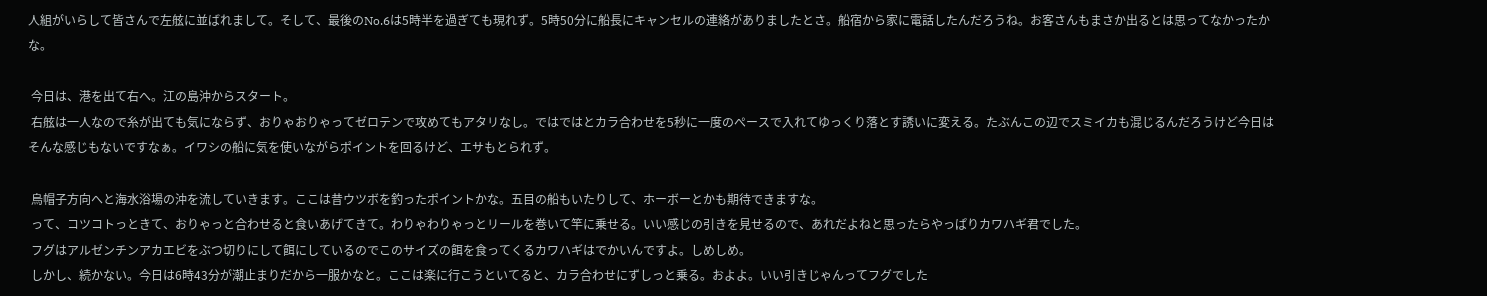人組がいらして皆さんで左舷に並ばれまして。そして、最後のNo.6は5時半を過ぎても現れず。5時50分に船長にキャンセルの連絡がありましたとさ。船宿から家に電話したんだろうね。お客さんもまさか出るとは思ってなかったかな。

 今日は、港を出て右へ。江の島沖からスタート。
 右舷は一人なので糸が出ても気にならず、おりゃおりゃってゼロテンで攻めてもアタリなし。ではではとカラ合わせを5秒に一度のぺースで入れてゆっくり落とす誘いに変える。たぶんこの辺でスミイカも混じるんだろうけど今日はそんな感じもないですなぁ。イワシの船に気を使いながらポイントを回るけど、エサもとられず。

 烏帽子方向へと海水浴場の沖を流していきます。ここは昔ウツボを釣ったポイントかな。五目の船もいたりして、ホーボーとかも期待できますな。
 って、コツコトっときて、おりゃっと合わせると食いあげてきて。わりゃわりゃっとリールを巻いて竿に乗せる。いい感じの引きを見せるので、あれだよねと思ったらやっぱりカワハギ君でした。
 フグはアルゼンチンアカエビをぶつ切りにして餌にしているのでこのサイズの餌を食ってくるカワハギはでかいんですよ。しめしめ。
 しかし、続かない。今日は6時43分が潮止まりだから一服かなと。ここは楽に行こうといてると、カラ合わせにずしっと乗る。およよ。いい引きじゃんってフグでした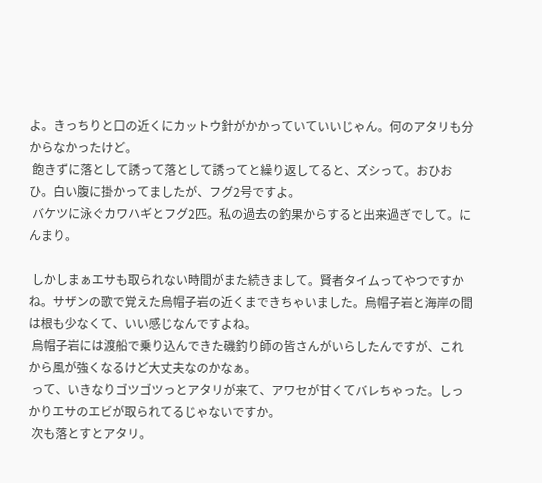よ。きっちりと口の近くにカットウ針がかかっていていいじゃん。何のアタリも分からなかったけど。
 飽きずに落として誘って落として誘ってと繰り返してると、ズシって。おひおひ。白い腹に掛かってましたが、フグ2号ですよ。
 バケツに泳ぐカワハギとフグ2匹。私の過去の釣果からすると出来過ぎでして。にんまり。

 しかしまぁエサも取られない時間がまた続きまして。賢者タイムってやつですかね。サザンの歌で覚えた烏帽子岩の近くまできちゃいました。烏帽子岩と海岸の間は根も少なくて、いい感じなんですよね。
 烏帽子岩には渡船で乗り込んできた磯釣り師の皆さんがいらしたんですが、これから風が強くなるけど大丈夫なのかなぁ。
 って、いきなりゴツゴツっとアタリが来て、アワセが甘くてバレちゃった。しっかりエサのエビが取られてるじゃないですか。
 次も落とすとアタリ。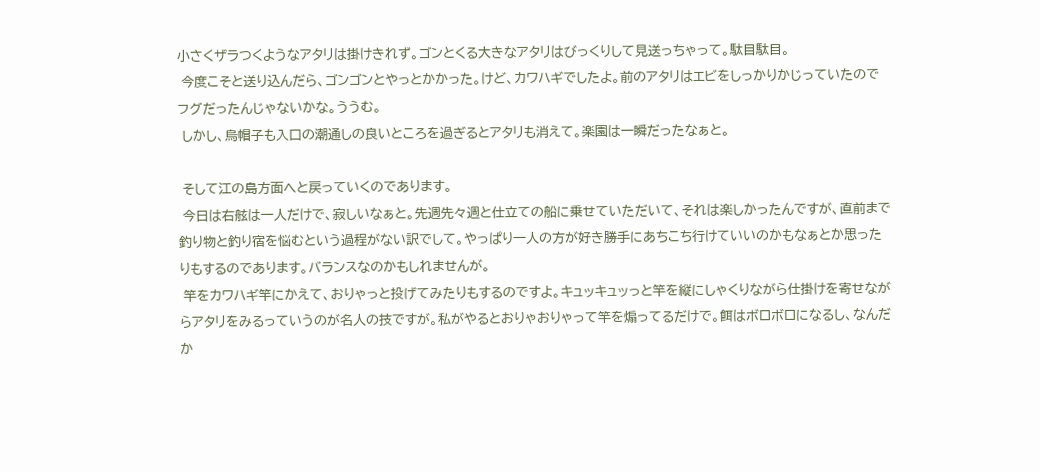小さくザラつくようなアタリは掛けきれず。ゴンとくる大きなアタリはびっくりして見送っちゃって。駄目駄目。
 今度こそと送り込んだら、ゴンゴンとやっとかかった。けど、カワハギでしたよ。前のアタリはエビをしっかりかじっていたのでフグだったんじゃないかな。ううむ。
 しかし、烏帽子も入口の潮通しの良いところを過ぎるとアタリも消えて。楽園は一瞬だったなぁと。

 そして江の島方面へと戻っていくのであります。
 今日は右舷は一人だけで、寂しいなぁと。先週先々週と仕立ての船に乗せていただいて、それは楽しかったんですが、直前まで釣り物と釣り宿を悩むという過程がない訳でして。やっぱり一人の方が好き勝手にあちこち行けていいのかもなぁとか思ったりもするのであります。バランスなのかもしれませんが。
 竿をカワハギ竿にかえて、おりゃっと投げてみたりもするのですよ。キュッキュッっと竿を縦にしゃくりながら仕掛けを寄せながらアタリをみるっていうのが名人の技ですが。私がやるとおりゃおりゃって竿を煽ってるだけで。餌はボロボロになるし、なんだか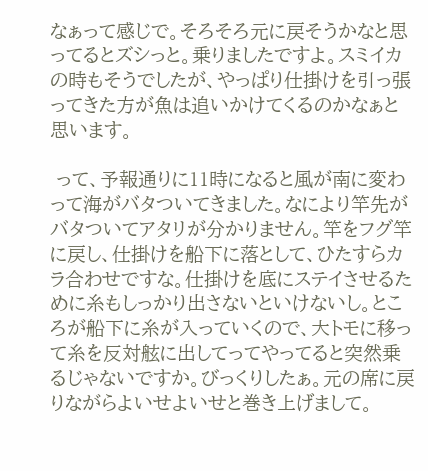なぁって感じで。そろそろ元に戻そうかなと思ってるとズシっと。乗りましたですよ。スミイカの時もそうでしたが、やっぱり仕掛けを引っ張ってきた方が魚は追いかけてくるのかなぁと思います。

 って、予報通りに11時になると風が南に変わって海がバタついてきました。なにより竿先がバタついてアタリが分かりません。竿をフグ竿に戻し、仕掛けを船下に落として、ひたすらカラ合わせですな。仕掛けを底にステイさせるために糸もしっかり出さないといけないし。ところが船下に糸が入っていくので、大トモに移って糸を反対舷に出してってやってると突然乗るじゃないですか。びっくりしたぁ。元の席に戻りながらよいせよいせと巻き上げまして。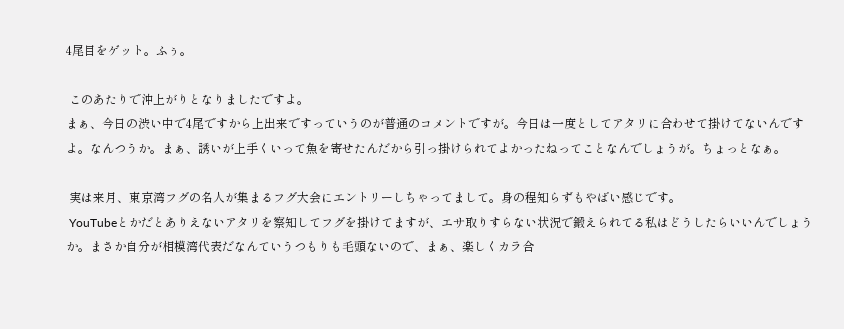4尾目をゲット。ふぅ。

 このあたりで沖上がりとなりましたですよ。
まぁ、今日の渋い中で4尾ですから上出来ですっていうのが普通のコメントですが。今日は一度としてアタリに合わせて掛けてないんですよ。なんつうか。まぁ、誘いが上手くいって魚を寄せたんだから引っ掛けられてよかったねってことなんでしょうが。ちょっとなぁ。

 実は来月、東京湾フグの名人が集まるフグ大会にエントリーしちゃってまして。身の程知らずもやばい感じです。
 YouTubeとかだとありえないアタリを察知してフグを掛けてますが、エサ取りすらない状況で鍛えられてる私はどうしたらいいんでしょうか。まさか自分が相模湾代表だなんていうつもりも毛頭ないので、まぁ、楽しくカラ合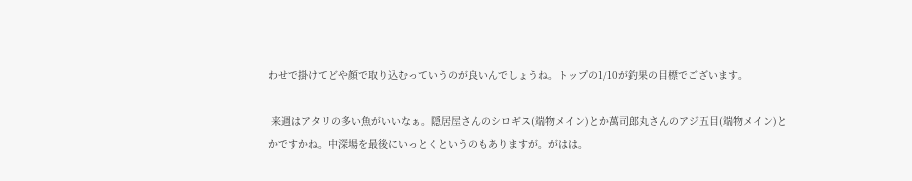わせで掛けてどや顔で取り込むっていうのが良いんでしょうね。トップの1/10が釣果の目標でございます。

 来週はアタリの多い魚がいいなぁ。隠居屋さんのシロギス(端物メイン)とか萬司郎丸さんのアジ五目(端物メイン)とかですかね。中深場を最後にいっとくというのもありますが。がはは。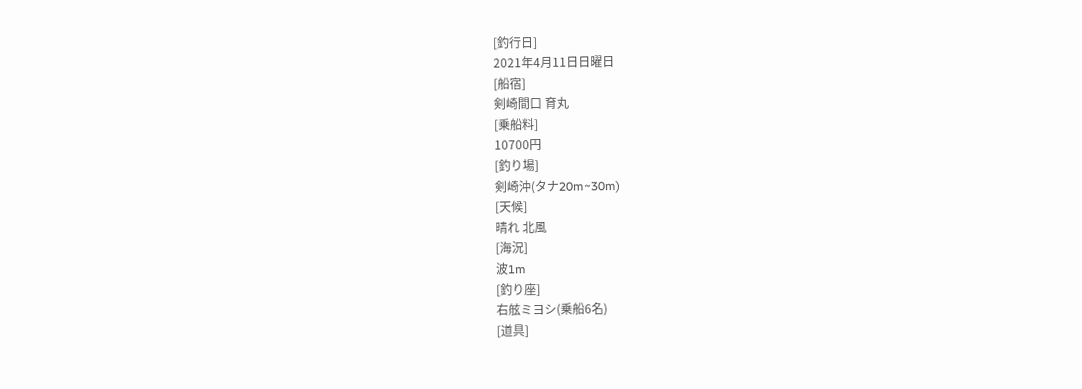[釣行日]
2021年4月11日日曜日
[船宿]
剣崎間口 育丸
[乗船料]
10700円
[釣り場]
剣崎沖(タナ20m~30m)
[天候]
晴れ 北風
[海況]
波1m
[釣り座]
右舷ミヨシ(乗船6名)
[道具]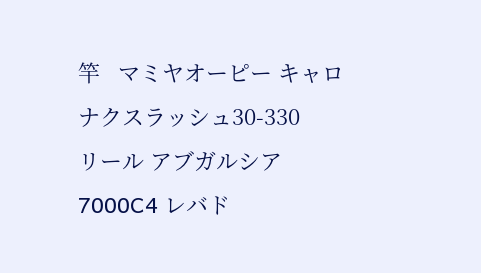竿   マミヤオーピー キャロナクスラッシュ30-330
リール アブガルシア7000C4 レバド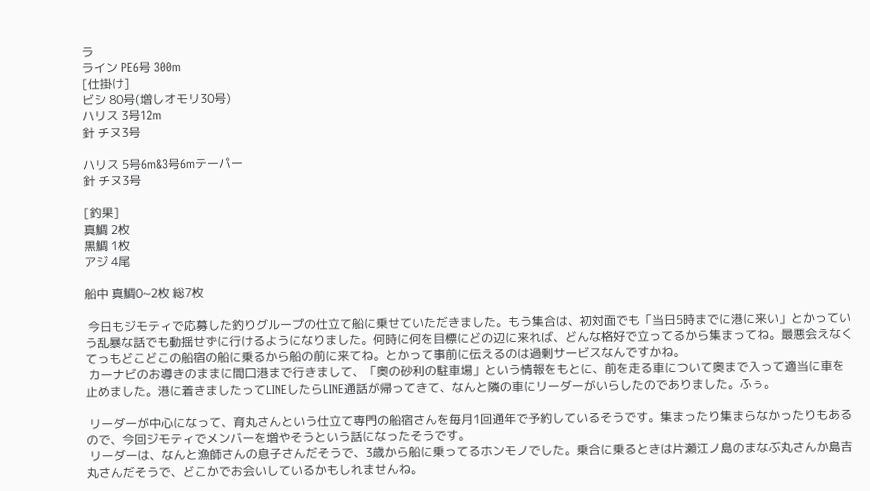ラ
ライン PE6号 300m
[仕掛け]
ビシ 80号(増しオモリ30号)
ハリス 3号12m
針 チヌ3号

ハリス 5号6m&3号6mテーパー
針 チヌ3号

[釣果]
真鯛 2枚
黒鯛 1枚
アジ 4尾

船中 真鯛0~2枚 総7枚

 今日もジモティで応募した釣りグループの仕立て船に乗せていただきました。もう集合は、初対面でも「当日5時までに港に来い」とかっていう乱暴な話でも動揺せずに行けるようになりました。何時に何を目標にどの辺に来れば、どんな格好で立ってるから集まってね。最悪会えなくてっもどこどこの船宿の船に乗るから船の前に来てね。とかって事前に伝えるのは過剰サービスなんですかね。
 カーナビのお導きのままに間口港まで行きまして、「奥の砂利の駐車場」という情報をもとに、前を走る車について奥まで入って適当に車を止めました。港に着きましたってLINEしたらLINE通話が帰ってきて、なんと隣の車にリーダーがいらしたのでありました。ふぅ。

 リーダーが中心になって、育丸さんという仕立て専門の船宿さんを毎月1回通年で予約しているそうです。集まったり集まらなかったりもあるので、今回ジモティでメンバーを増やそうという話になったそうです。
 リーダーは、なんと漁師さんの息子さんだそうで、3歳から船に乗ってるホンモノでした。乗合に乗るときは片瀬江ノ島のまなぶ丸さんか島吉丸さんだそうで、どこかでお会いしているかもしれませんね。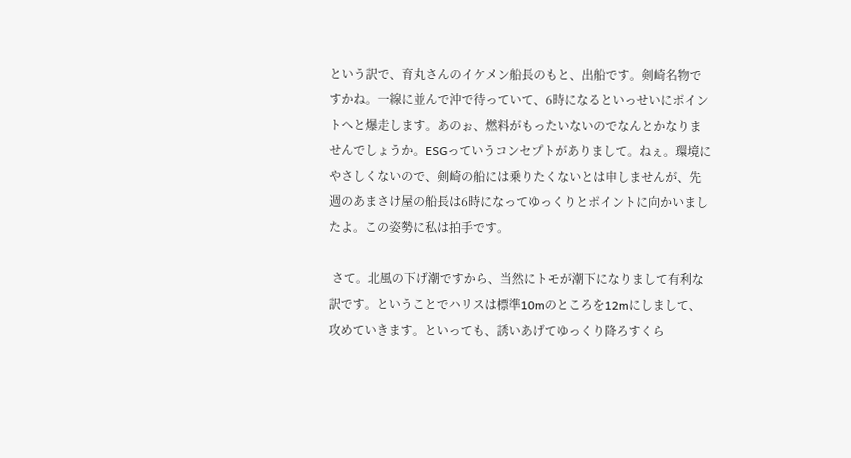という訳で、育丸さんのイケメン船長のもと、出船です。剣崎名物ですかね。一線に並んで沖で待っていて、6時になるといっせいにポイントへと爆走します。あのぉ、燃料がもったいないのでなんとかなりませんでしょうか。ESGっていうコンセプトがありまして。ねぇ。環境にやさしくないので、剣崎の船には乗りたくないとは申しませんが、先週のあまさけ屋の船長は6時になってゆっくりとポイントに向かいましたよ。この姿勢に私は拍手です。

 さて。北風の下げ潮ですから、当然にトモが潮下になりまして有利な訳です。ということでハリスは標準10mのところを12mにしまして、攻めていきます。といっても、誘いあげてゆっくり降ろすくら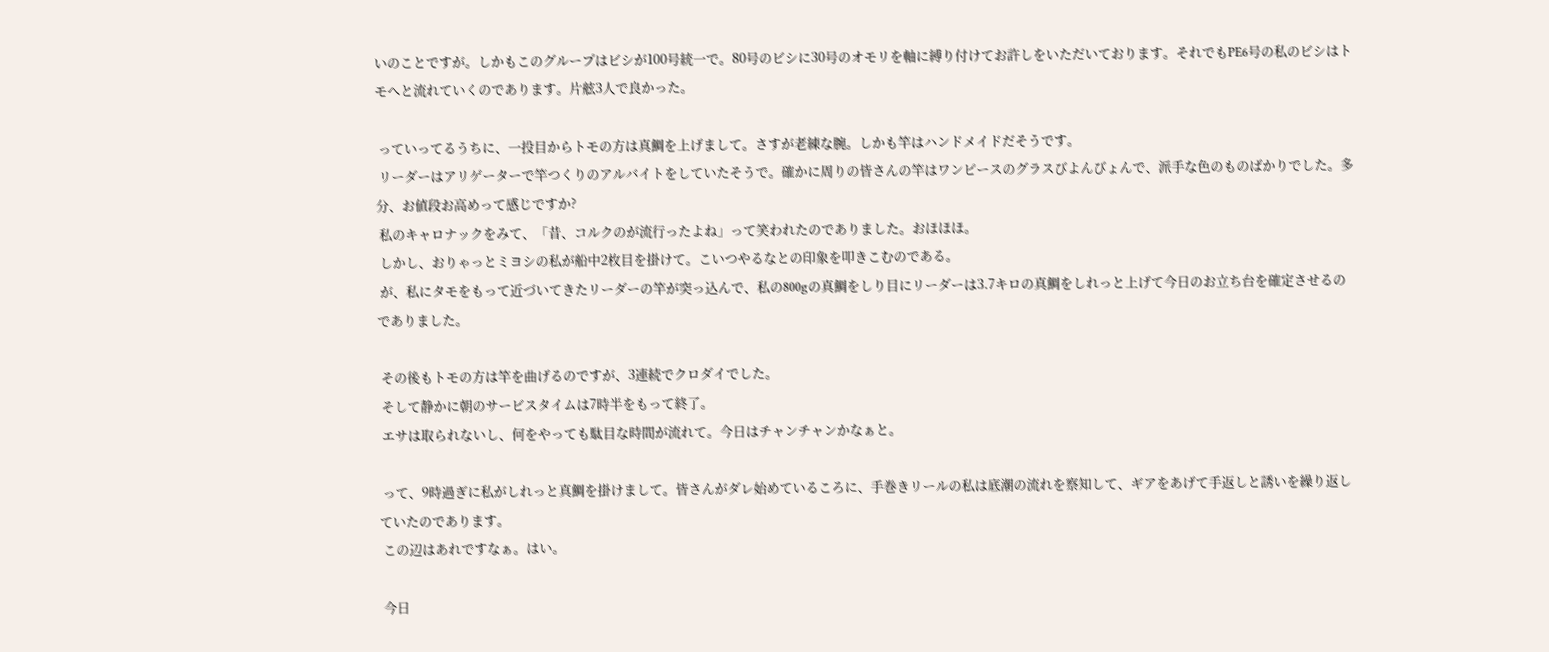いのことですが。しかもこのグループはビシが100号統一で。80号のビシに30号のオモリを軸に縛り付けてお許しをいただいております。それでもPE6号の私のビシはトモへと流れていくのであります。片舷3人で良かった。

 っていってるうちに、一投目からトモの方は真鯛を上げまして。さすが老練な腕。しかも竿はハンドメイドだそうです。
 リーダーはアリゲーターで竿つくりのアルバイトをしていたそうで。確かに周りの皆さんの竿はワンピースのグラスびよんびょんで、派手な色のものばかりでした。多分、お値段お高めって感じですか?
 私のキャロナックをみて、「昔、コルクのが流行ったよね」って笑われたのでありました。おほほほ。
 しかし、おりゃっとミヨシの私が船中2枚目を掛けて。こいつやるなとの印象を叩きこむのである。
 が、私にタモをもって近づいてきたリーダーの竿が突っ込んで、私の800gの真鯛をしり目にリーダーは3.7キロの真鯛をしれっと上げて今日のお立ち台を確定させるのでありました。

 その後もトモの方は竿を曲げるのですが、3連続でクロダイでした。
 そして静かに朝のサービスタイムは7時半をもって終了。
 エサは取られないし、何をやっても駄目な時間が流れて。今日はチャンチャンかなぁと。

 って、9時過ぎに私がしれっと真鯛を掛けまして。皆さんがダレ始めているころに、手巻きリールの私は底潮の流れを察知して、ギアをあげて手返しと誘いを繰り返していたのであります。
 この辺はあれですなぁ。はい。

 今日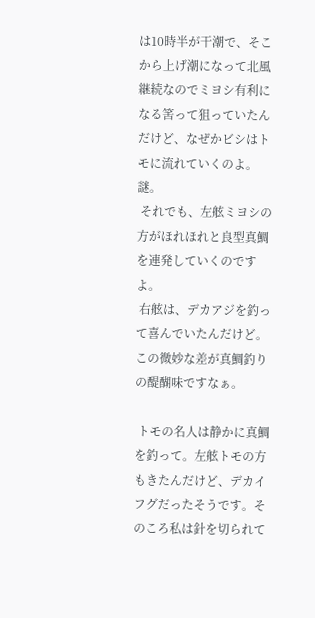は10時半が干潮で、そこから上げ潮になって北風継続なのでミヨシ有利になる筈って狙っていたんだけど、なぜかビシはトモに流れていくのよ。謎。
 それでも、左舷ミヨシの方がほれほれと良型真鯛を連発していくのですよ。
 右舷は、デカアジを釣って喜んでいたんだけど。この微妙な差が真鯛釣りの醍醐味ですなぁ。

 トモの名人は静かに真鯛を釣って。左舷トモの方もきたんだけど、デカイフグだったそうです。そのころ私は針を切られて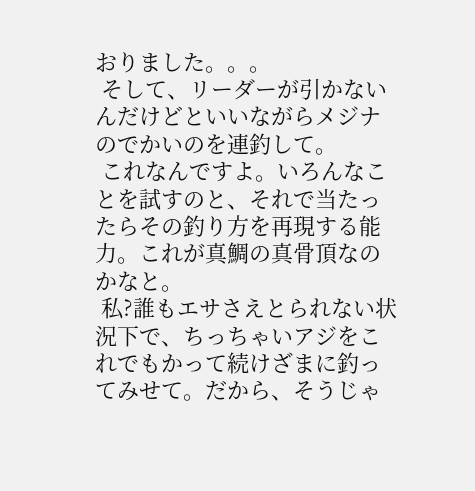おりました。。。
 そして、リーダーが引かないんだけどといいながらメジナのでかいのを連釣して。
 これなんですよ。いろんなことを試すのと、それで当たったらその釣り方を再現する能力。これが真鯛の真骨頂なのかなと。
 私?誰もエサさえとられない状況下で、ちっちゃいアジをこれでもかって続けざまに釣ってみせて。だから、そうじゃ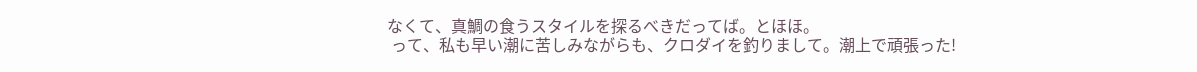なくて、真鯛の食うスタイルを探るべきだってば。とほほ。
 って、私も早い潮に苦しみながらも、クロダイを釣りまして。潮上で頑張った!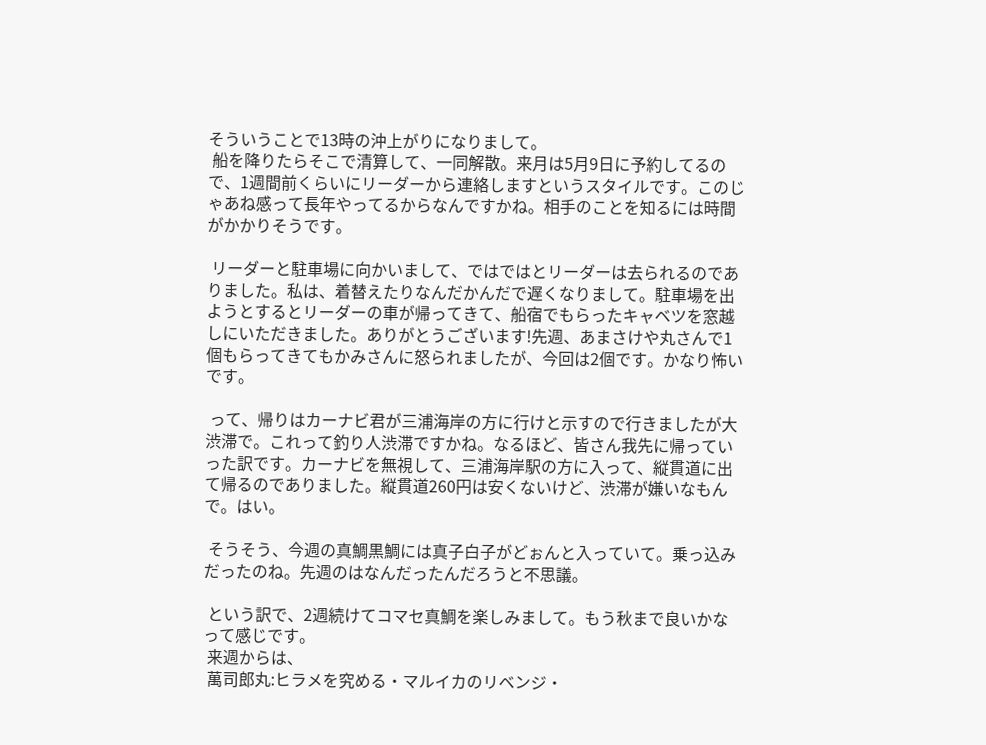そういうことで13時の沖上がりになりまして。
 船を降りたらそこで清算して、一同解散。来月は5月9日に予約してるので、1週間前くらいにリーダーから連絡しますというスタイルです。このじゃあね感って長年やってるからなんですかね。相手のことを知るには時間がかかりそうです。

 リーダーと駐車場に向かいまして、ではではとリーダーは去られるのでありました。私は、着替えたりなんだかんだで遅くなりまして。駐車場を出ようとするとリーダーの車が帰ってきて、船宿でもらったキャベツを窓越しにいただきました。ありがとうございます!先週、あまさけや丸さんで1個もらってきてもかみさんに怒られましたが、今回は2個です。かなり怖いです。

 って、帰りはカーナビ君が三浦海岸の方に行けと示すので行きましたが大渋滞で。これって釣り人渋滞ですかね。なるほど、皆さん我先に帰っていった訳です。カーナビを無視して、三浦海岸駅の方に入って、縦貫道に出て帰るのでありました。縦貫道260円は安くないけど、渋滞が嫌いなもんで。はい。

 そうそう、今週の真鯛黒鯛には真子白子がどぉんと入っていて。乗っ込みだったのね。先週のはなんだったんだろうと不思議。

 という訳で、2週続けてコマセ真鯛を楽しみまして。もう秋まで良いかなって感じです。
 来週からは、
 萬司郎丸:ヒラメを究める・マルイカのリベンジ・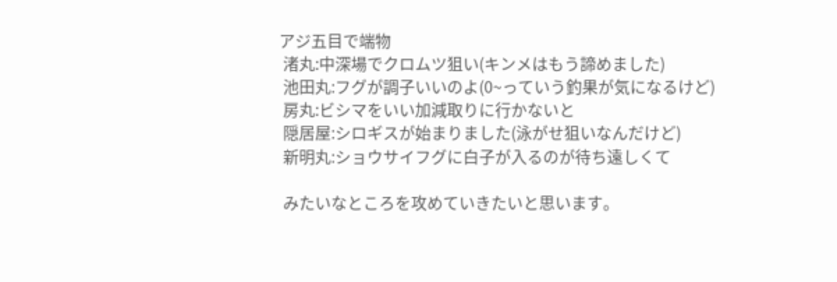アジ五目で端物
 渚丸:中深場でクロムツ狙い(キンメはもう諦めました)
 池田丸:フグが調子いいのよ(0~っていう釣果が気になるけど)
 房丸:ビシマをいい加減取りに行かないと
 隠居屋:シロギスが始まりました(泳がせ狙いなんだけど)
 新明丸:ショウサイフグに白子が入るのが待ち遠しくて

 みたいなところを攻めていきたいと思います。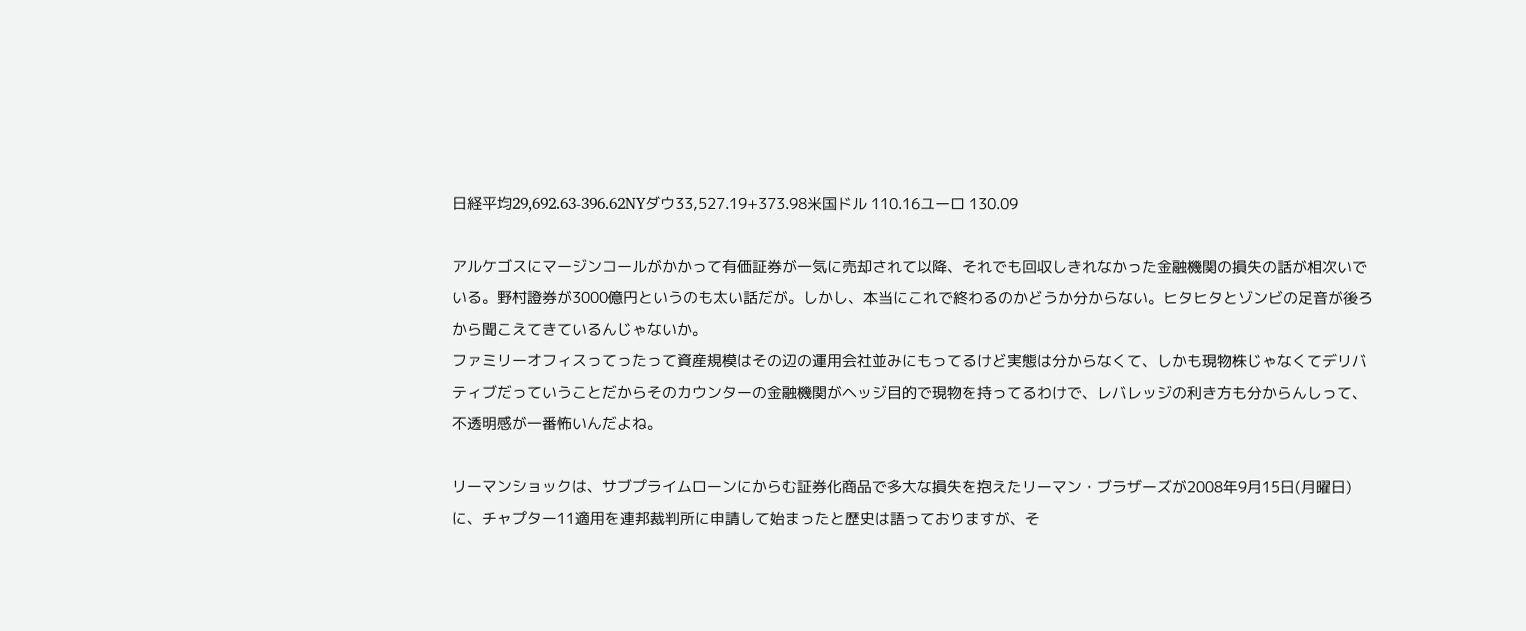日経平均29,692.63-396.62NYダウ33,527.19+373.98米国ドル 110.16ユーロ 130.09

アルケゴスにマージンコールがかかって有価証券が一気に売却されて以降、それでも回収しきれなかった金融機関の損失の話が相次いでいる。野村證券が3000億円というのも太い話だが。しかし、本当にこれで終わるのかどうか分からない。ヒタヒタとゾンビの足音が後ろから聞こえてきているんじゃないか。
ファミリーオフィスってったって資産規模はその辺の運用会社並みにもってるけど実態は分からなくて、しかも現物株じゃなくてデリバティブだっていうことだからそのカウンターの金融機関がヘッジ目的で現物を持ってるわけで、レバレッジの利き方も分からんしって、不透明感が一番怖いんだよね。

リーマンショックは、サブプライムローンにからむ証券化商品で多大な損失を抱えたリーマン・ブラザーズが2008年9月15日(月曜日)に、チャプター11適用を連邦裁判所に申請して始まったと歴史は語っておりますが、そ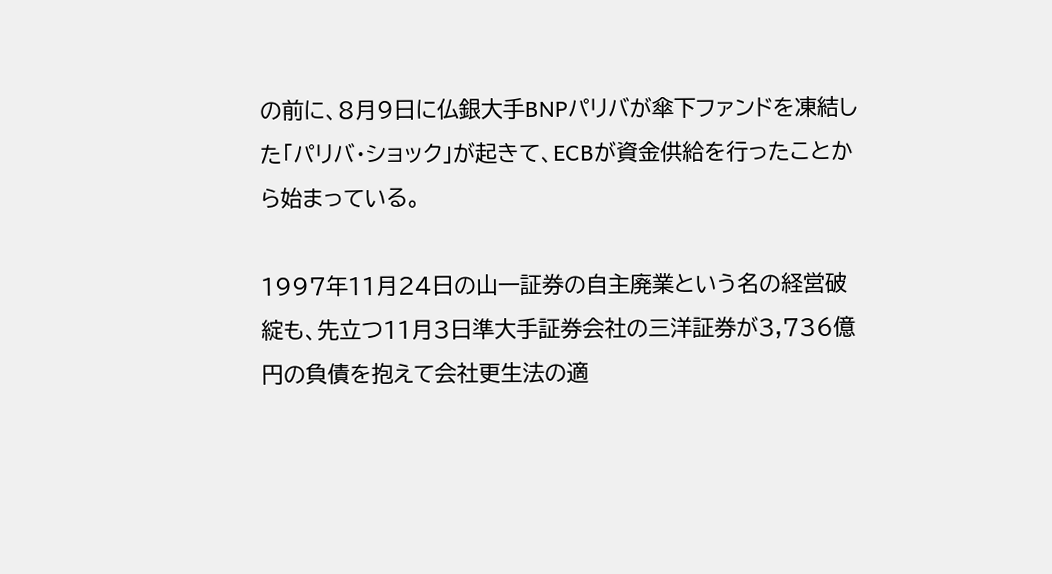の前に、8月9日に仏銀大手BNPパリバが傘下ファンドを凍結した「パリバ・ショック」が起きて、ECBが資金供給を行ったことから始まっている。

1997年11月24日の山一証券の自主廃業という名の経営破綻も、先立つ11月3日準大手証券会社の三洋証券が3,736億円の負債を抱えて会社更生法の適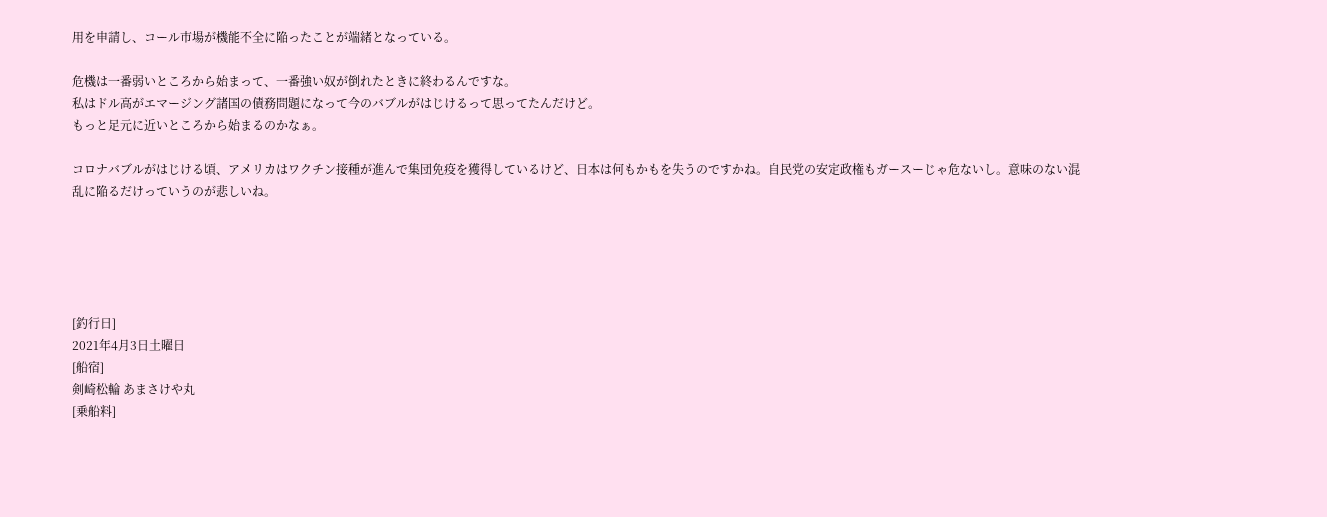用を申請し、コール市場が機能不全に陥ったことが端緒となっている。

危機は一番弱いところから始まって、一番強い奴が倒れたときに終わるんですな。
私はドル高がエマージング諸国の債務問題になって今のバブルがはじけるって思ってたんだけど。
もっと足元に近いところから始まるのかなぁ。

コロナバブルがはじける頃、アメリカはワクチン接種が進んで集団免疫を獲得しているけど、日本は何もかもを失うのですかね。自民党の安定政権もガースーじゃ危ないし。意味のない混乱に陥るだけっていうのが悲しいね。





[釣行日]
2021年4月3日土曜日
[船宿]
剣崎松輪 あまさけや丸
[乗船料]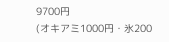9700円
(オキアミ1000円・氷200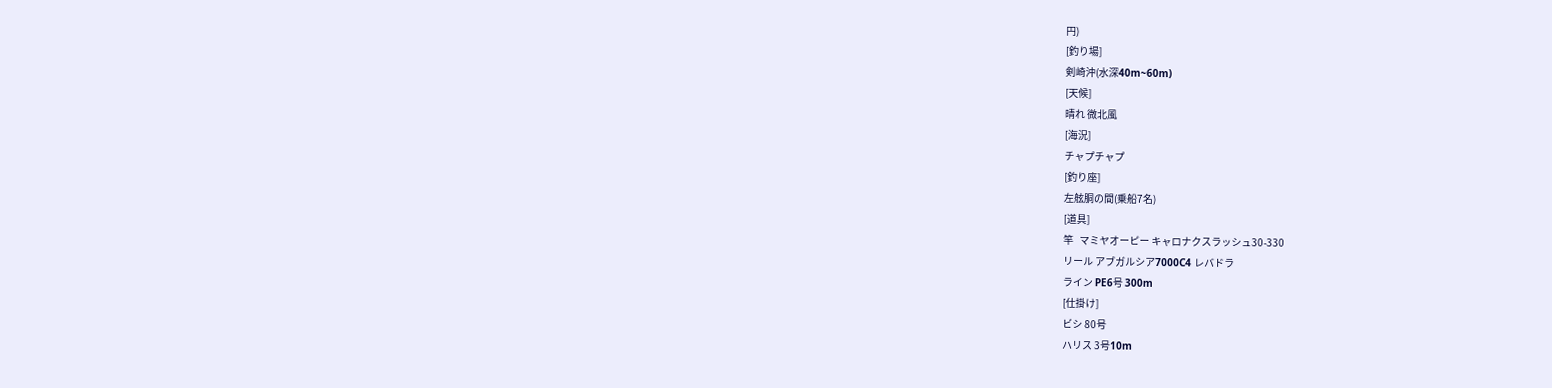円)
[釣り場]
剣崎沖(水深40m~60m)
[天候]
晴れ 微北風
[海況]
チャプチャプ
[釣り座]
左舷胴の間(乗船7名)
[道具]
竿   マミヤオーピー キャロナクスラッシュ30-330
リール アブガルシア7000C4 レバドラ
ライン PE6号 300m
[仕掛け]
ビシ 80号
ハリス 3号10m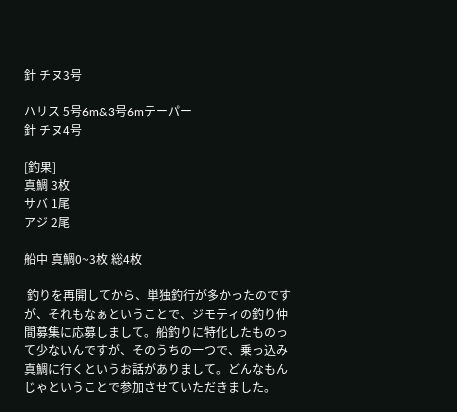針 チヌ3号

ハリス 5号6m&3号6mテーパー
針 チヌ4号

[釣果]
真鯛 3枚
サバ 1尾
アジ 2尾

船中 真鯛0~3枚 総4枚

 釣りを再開してから、単独釣行が多かったのですが、それもなぁということで、ジモティの釣り仲間募集に応募しまして。船釣りに特化したものって少ないんですが、そのうちの一つで、乗っ込み真鯛に行くというお話がありまして。どんなもんじゃということで参加させていただきました。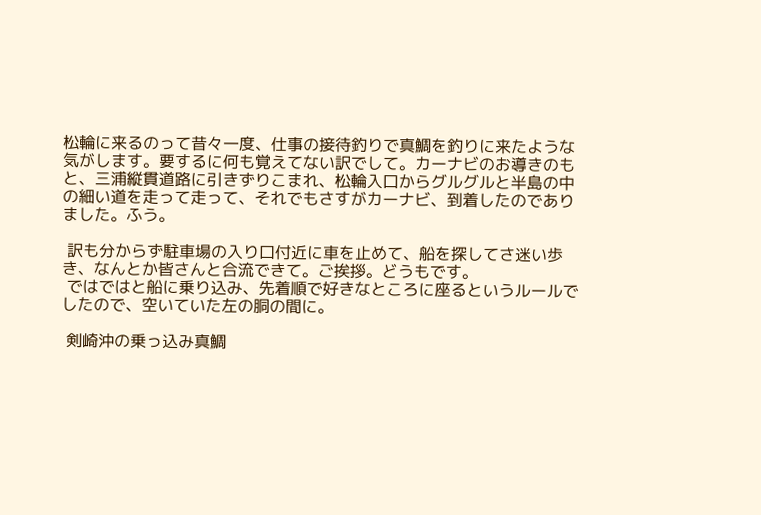松輪に来るのって昔々一度、仕事の接待釣りで真鯛を釣りに来たような気がします。要するに何も覚えてない訳でして。カーナビのお導きのもと、三浦縦貫道路に引きずりこまれ、松輪入口からグルグルと半島の中の細い道を走って走って、それでもさすがカーナビ、到着したのでありました。ふう。

 訳も分からず駐車場の入り口付近に車を止めて、船を探してさ迷い歩き、なんとか皆さんと合流できて。ご挨拶。どうもです。
 ではではと船に乗り込み、先着順で好きなところに座るというルールでしたので、空いていた左の胴の間に。

 剣崎沖の乗っ込み真鯛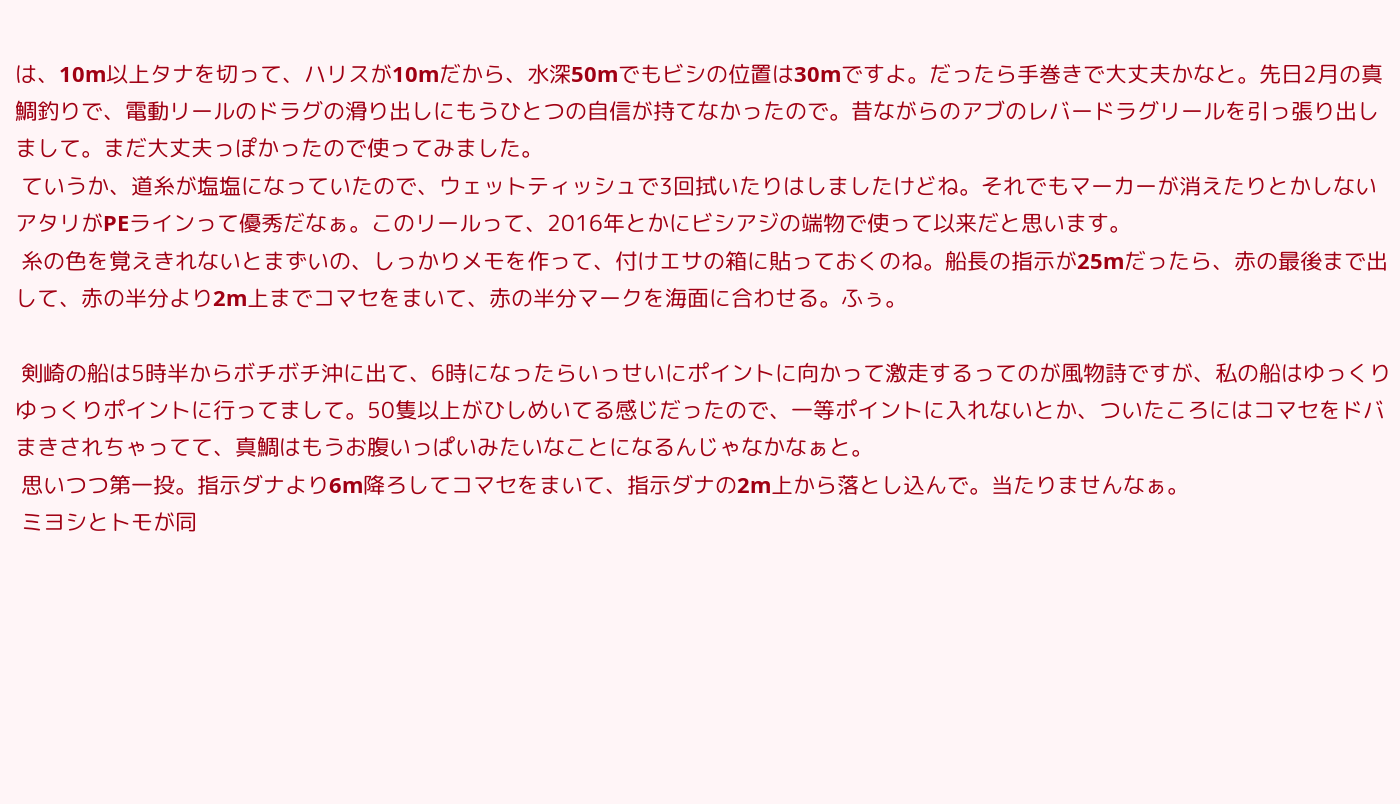は、10m以上タナを切って、ハリスが10mだから、水深50mでもビシの位置は30mですよ。だったら手巻きで大丈夫かなと。先日2月の真鯛釣りで、電動リールのドラグの滑り出しにもうひとつの自信が持てなかったので。昔ながらのアブのレバードラグリールを引っ張り出しまして。まだ大丈夫っぽかったので使ってみました。
 ていうか、道糸が塩塩になっていたので、ウェットティッシュで3回拭いたりはしましたけどね。それでもマーカーが消えたりとかしないアタリがPEラインって優秀だなぁ。このリールって、2016年とかにビシアジの端物で使って以来だと思います。
 糸の色を覚えきれないとまずいの、しっかりメモを作って、付けエサの箱に貼っておくのね。船長の指示が25mだったら、赤の最後まで出して、赤の半分より2m上までコマセをまいて、赤の半分マークを海面に合わせる。ふぅ。

 剣崎の船は5時半からボチボチ沖に出て、6時になったらいっせいにポイントに向かって激走するってのが風物詩ですが、私の船はゆっくりゆっくりポイントに行ってまして。50隻以上がひしめいてる感じだったので、一等ポイントに入れないとか、ついたころにはコマセをドバまきされちゃってて、真鯛はもうお腹いっぱいみたいなことになるんじゃなかなぁと。
 思いつつ第一投。指示ダナより6m降ろしてコマセをまいて、指示ダナの2m上から落とし込んで。当たりませんなぁ。
 ミヨシとトモが同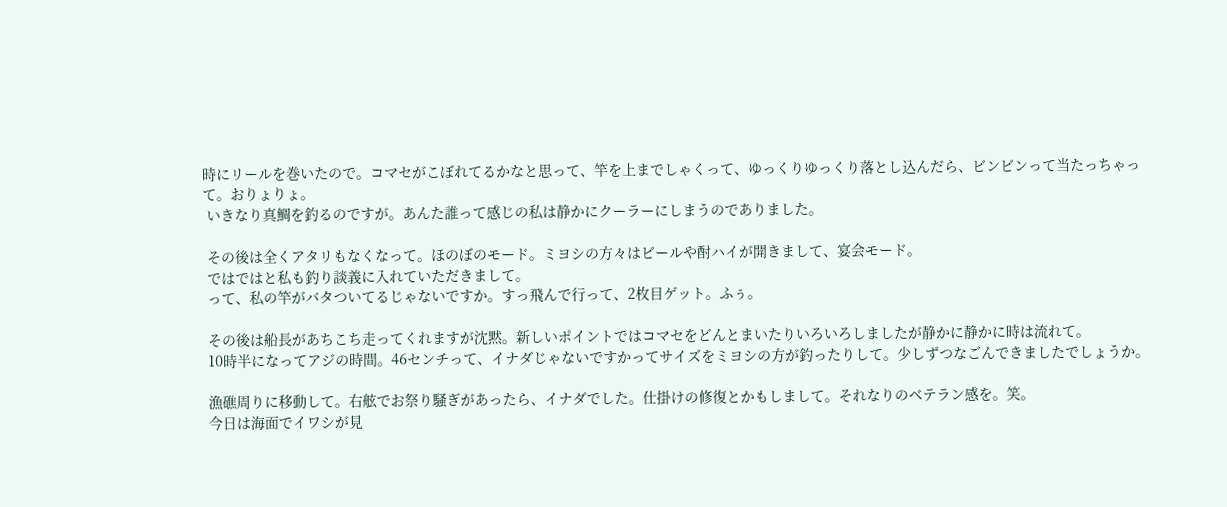時にリールを巻いたので。コマセがこぼれてるかなと思って、竿を上までしゃくって、ゆっくりゆっくり落とし込んだら、ビンビンって当たっちゃって。おりょりょ。
 いきなり真鯛を釣るのですが。あんた誰って感じの私は静かにクーラーにしまうのでありました。

 その後は全くアタリもなくなって。ほのぼのモード。ミヨシの方々はビールや酎ハイが開きまして、宴会モード。
 ではではと私も釣り談義に入れていただきまして。
 って、私の竿がバタついてるじゃないですか。すっ飛んで行って、2枚目ゲット。ふぅ。

 その後は船長があちこち走ってくれますが沈黙。新しいポイントではコマセをどんとまいたりいろいろしましたが静かに静かに時は流れて。
 10時半になってアジの時間。46センチって、イナダじゃないですかってサイズをミヨシの方が釣ったりして。少しずつなごんできましたでしょうか。

 漁礁周りに移動して。右舷でお祭り騒ぎがあったら、イナダでした。仕掛けの修復とかもしまして。それなりのベテラン感を。笑。
 今日は海面でイワシが見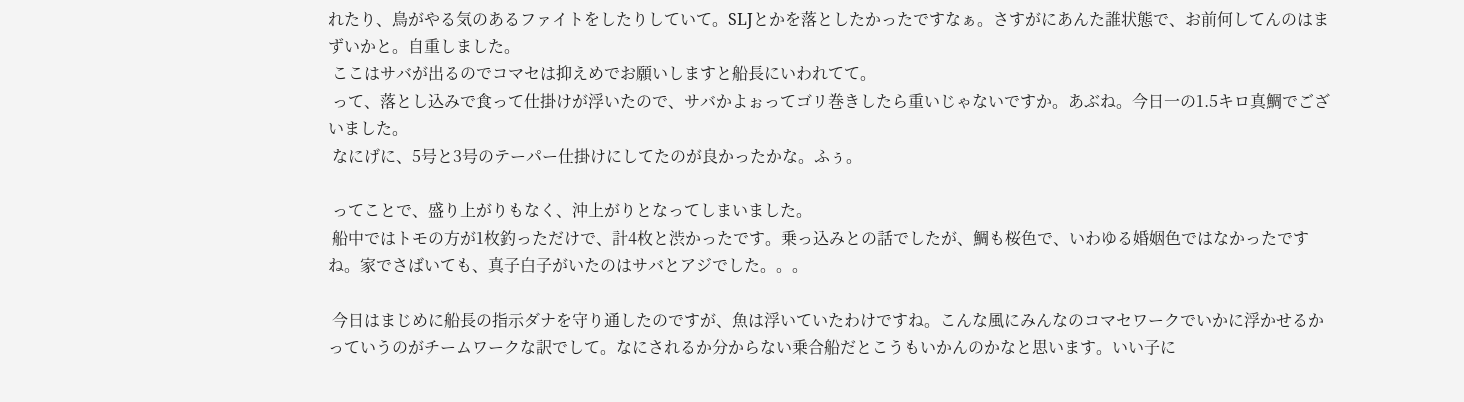れたり、鳥がやる気のあるファイトをしたりしていて。SLJとかを落としたかったですなぁ。さすがにあんた誰状態で、お前何してんのはまずいかと。自重しました。
 ここはサバが出るのでコマセは抑えめでお願いしますと船長にいわれてて。
 って、落とし込みで食って仕掛けが浮いたので、サバかよぉってゴリ巻きしたら重いじゃないですか。あぶね。今日一の1.5キロ真鯛でございました。
 なにげに、5号と3号のテーパー仕掛けにしてたのが良かったかな。ふぅ。

 ってことで、盛り上がりもなく、沖上がりとなってしまいました。
 船中ではトモの方が1枚釣っただけで、計4枚と渋かったです。乗っ込みとの話でしたが、鯛も桜色で、いわゆる婚姻色ではなかったですね。家でさばいても、真子白子がいたのはサバとアジでした。。。

 今日はまじめに船長の指示ダナを守り通したのですが、魚は浮いていたわけですね。こんな風にみんなのコマセワークでいかに浮かせるかっていうのがチームワークな訳でして。なにされるか分からない乗合船だとこうもいかんのかなと思います。いい子に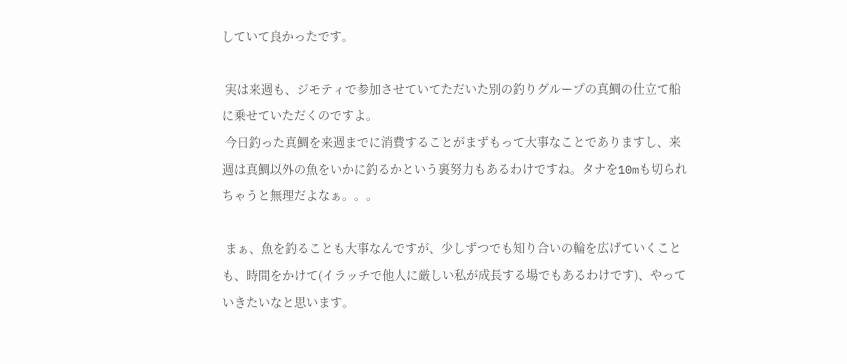していて良かったです。

 実は来週も、ジモティで参加させていてただいた別の釣りグループの真鯛の仕立て船に乗せていただくのですよ。
 今日釣った真鯛を来週までに消費することがまずもって大事なことでありますし、来週は真鯛以外の魚をいかに釣るかという裏努力もあるわけですね。タナを10mも切られちゃうと無理だよなぁ。。。

 まぁ、魚を釣ることも大事なんですが、少しずつでも知り合いの輪を広げていくことも、時間をかけて(イラッチで他人に厳しい私が成長する場でもあるわけです)、やっていきたいなと思います。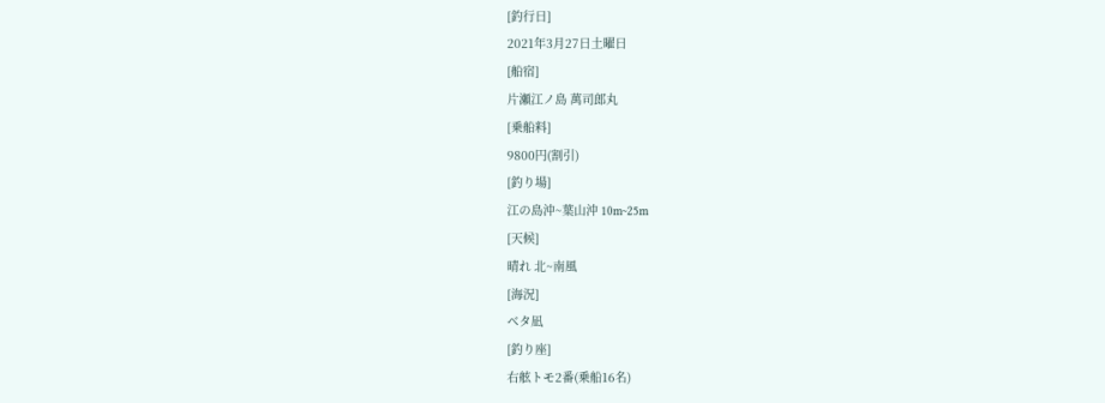[釣行日]
2021年3月27日土曜日
[船宿]
片瀬江ノ島 萬司郎丸
[乗船料]
9800円(割引)
[釣り場]
江の島沖~葉山沖 10m~25m
[天候]
晴れ 北~南風
[海況]
ベタ凪
[釣り座]
右舷トモ2番(乗船16名)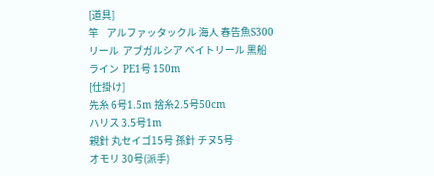[道具]
竿    アルファッタックル 海人 春告魚S300
リール  アブガルシア ベイトリール 黒船
ライン  PE1号 150m
[仕掛け]
先糸 6号1.5m 捨糸2.5号50cm
ハリス 3.5号1m
親針 丸セイゴ15号 孫針 チヌ5号
オモリ 30号(派手)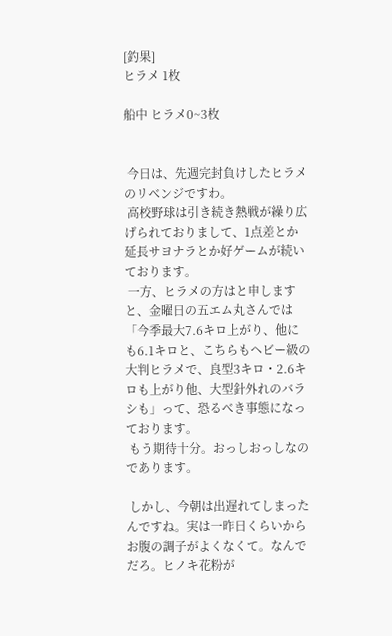[釣果]
ヒラメ 1枚

船中 ヒラメ0~3枚


 今日は、先週完封負けしたヒラメのリベンジですわ。
 高校野球は引き続き熱戦が繰り広げられておりまして、1点差とか延長サヨナラとか好ゲームが続いております。
 一方、ヒラメの方はと申しますと、金曜日の五エム丸さんでは「今季最大7.6キロ上がり、他にも6.1キロと、こちらもヘビー級の大判ヒラメで、良型3キロ・2.6キロも上がり他、大型針外れのバラシも」って、恐るべき事態になっております。
 もう期待十分。おっしおっしなのであります。

 しかし、今朝は出遅れてしまったんですね。実は一昨日くらいからお腹の調子がよくなくて。なんでだろ。ヒノキ花粉が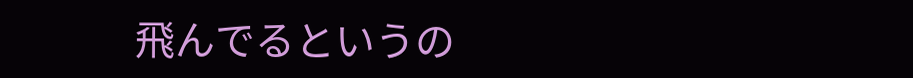飛んでるというの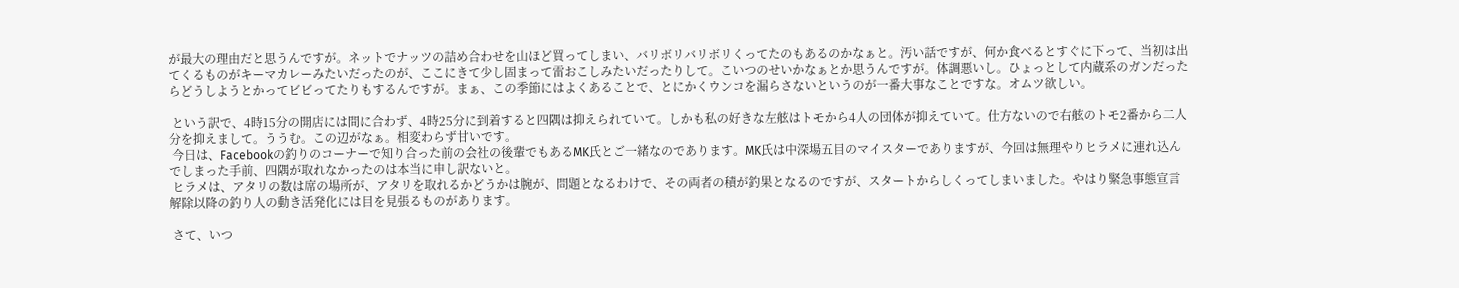が最大の理由だと思うんですが。ネットでナッツの詰め合わせを山ほど買ってしまい、バリボリバリボリくってたのもあるのかなぁと。汚い話ですが、何か食べるとすぐに下って、当初は出てくるものがキーマカレーみたいだったのが、ここにきて少し固まって雷おこしみたいだったりして。こいつのせいかなぁとか思うんですが。体調悪いし。ひょっとして内蔵系のガンだったらどうしようとかってビビってたりもするんですが。まぁ、この季節にはよくあることで、とにかくウンコを漏らさないというのが一番大事なことですな。オムツ欲しい。

 という訳で、4時15分の開店には間に合わず、4時25分に到着すると四隅は抑えられていて。しかも私の好きな左舷はトモから4人の団体が抑えていて。仕方ないので右舷のトモ2番から二人分を抑えまして。ううむ。この辺がなぁ。相変わらず甘いです。
 今日は、Facebookの釣りのコーナーで知り合った前の会社の後輩でもあるMK氏とご一緒なのであります。MK氏は中深場五目のマイスターでありますが、今回は無理やりヒラメに連れ込んでしまった手前、四隅が取れなかったのは本当に申し訳ないと。
 ヒラメは、アタリの数は席の場所が、アタリを取れるかどうかは腕が、問題となるわけで、その両者の積が釣果となるのですが、スタートからしくってしまいました。やはり緊急事態宣言解除以降の釣り人の動き活発化には目を見張るものがあります。

 さて、いつ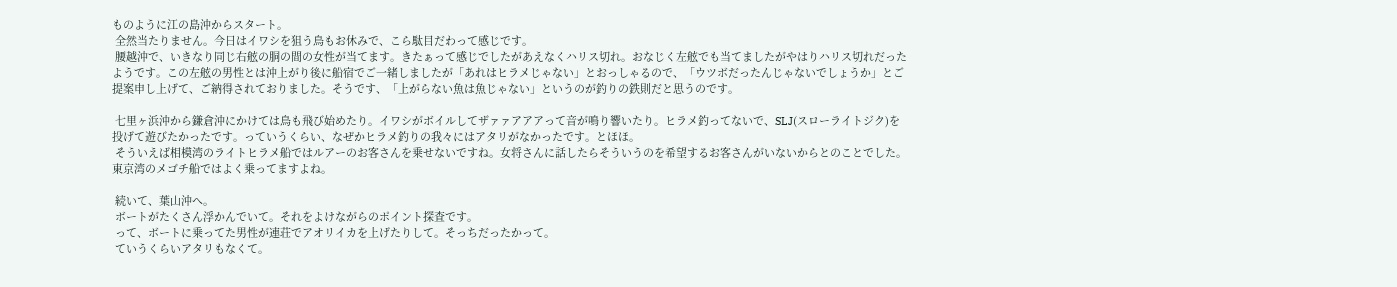ものように江の島沖からスタート。
 全然当たりません。今日はイワシを狙う鳥もお休みで、こら駄目だわって感じです。
 腰越沖で、いきなり同じ右舷の胴の間の女性が当てます。きたぁって感じでしたがあえなくハリス切れ。おなじく左舷でも当てましたがやはりハリス切れだったようです。この左舷の男性とは沖上がり後に船宿でご一緒しましたが「あれはヒラメじゃない」とおっしゃるので、「ウツボだったんじゃないでしょうか」とご提案申し上げて、ご納得されておりました。そうです、「上がらない魚は魚じゃない」というのが釣りの鉄則だと思うのです。

 七里ヶ浜沖から鎌倉沖にかけては鳥も飛び始めたり。イワシがボイルしてザァァアアアって音が鳴り響いたり。ヒラメ釣ってないで、SLJ(スローライトジク)を投げて遊びたかったです。っていうくらい、なぜかヒラメ釣りの我々にはアタリがなかったです。とほほ。
 そういえば相模湾のライトヒラメ船ではルアーのお客さんを乗せないですね。女将さんに話したらそういうのを希望するお客さんがいないからとのことでした。東京湾のメゴチ船ではよく乗ってますよね。

 続いて、葉山沖へ。
 ボートがたくさん浮かんでいて。それをよけながらのポイント探査です。
 って、ボートに乗ってた男性が連荘でアオリイカを上げたりして。そっちだったかって。
 ていうくらいアタリもなくて。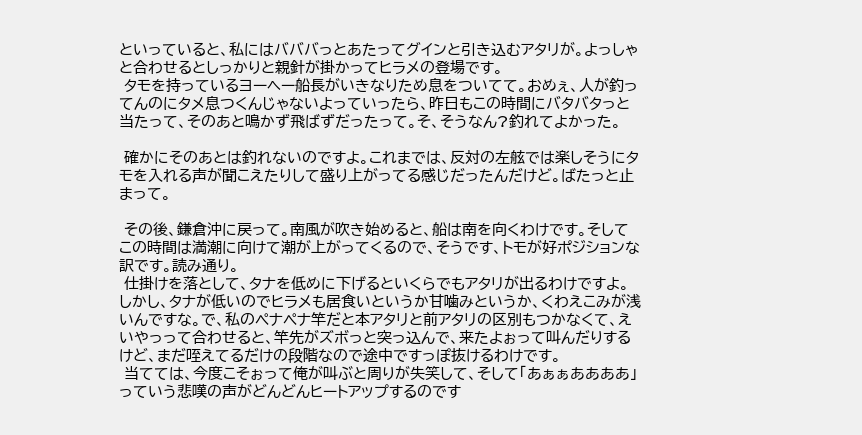といっていると、私にはバババっとあたってグインと引き込むアタリが。よっしゃと合わせるとしっかりと親針が掛かってヒラメの登場です。
 タモを持っているヨーヘー船長がいきなりため息をついてて。おめぇ、人が釣ってんのにタメ息つくんじゃないよっていったら、昨日もこの時間にバタバタっと当たって、そのあと鳴かず飛ばずだったって。そ、そうなん?釣れてよかった。

 確かにそのあとは釣れないのですよ。これまでは、反対の左舷では楽しそうにタモを入れる声が聞こえたりして盛り上がってる感じだったんだけど。ばたっと止まって。

 その後、鎌倉沖に戻って。南風が吹き始めると、船は南を向くわけです。そしてこの時間は満潮に向けて潮が上がってくるので、そうです、トモが好ポジションな訳です。読み通り。
 仕掛けを落として、タナを低めに下げるといくらでもアタリが出るわけですよ。しかし、タナが低いのでヒラメも居食いというか甘噛みというか、くわえこみが浅いんですな。で、私のペナペナ竿だと本アタリと前アタリの区別もつかなくて、えいやっって合わせると、竿先がズボっと突っ込んで、来たよぉって叫んだりするけど、まだ咥えてるだけの段階なので途中ですっぽ抜けるわけです。
 当てては、今度こそぉって俺が叫ぶと周りが失笑して、そして「あぁぁああああ」っていう悲嘆の声がどんどんヒートアップするのです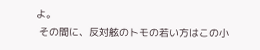よ。
 その間に、反対舷のトモの若い方はこの小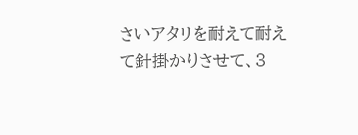さいアタリを耐えて耐えて針掛かりさせて、3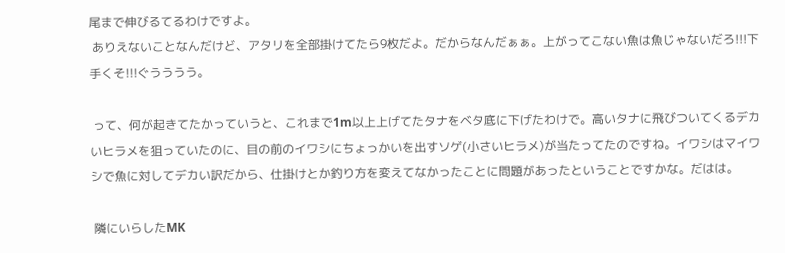尾まで伸びるてるわけですよ。
 ありえないことなんだけど、アタリを全部掛けてたら9枚だよ。だからなんだぁぁ。上がってこない魚は魚じゃないだろ!!!下手くそ!!!ぐうううう。

 って、何が起きてたかっていうと、これまで1m以上上げてたタナをベタ底に下げたわけで。高いタナに飛びついてくるデカいヒラメを狙っていたのに、目の前のイワシにちょっかいを出すソゲ(小さいヒラメ)が当たってたのですね。イワシはマイワシで魚に対してデカい訳だから、仕掛けとか釣り方を変えてなかったことに問題があったということですかな。だはは。

 隣にいらしたMK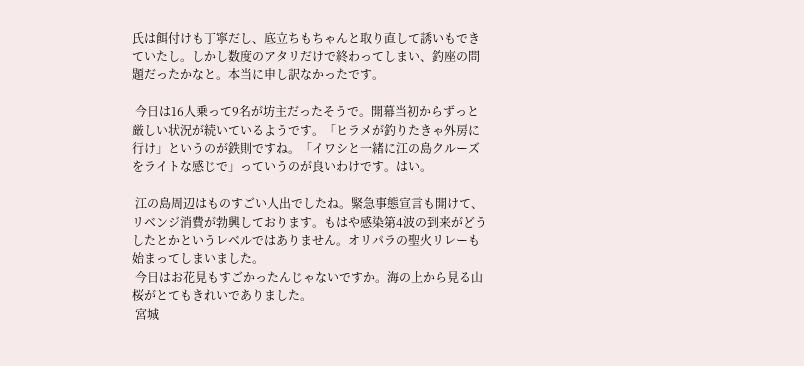氏は餌付けも丁寧だし、底立ちもちゃんと取り直して誘いもできていたし。しかし数度のアタリだけで終わってしまい、釣座の問題だったかなと。本当に申し訳なかったです。

 今日は16人乗って9名が坊主だったそうで。開幕当初からずっと厳しい状況が続いているようです。「ヒラメが釣りたきゃ外房に行け」というのが鉄則ですね。「イワシと一緒に江の島クルーズをライトな感じで」っていうのが良いわけです。はい。

 江の島周辺はものすごい人出でしたね。緊急事態宣言も開けて、リベンジ消費が勃興しております。もはや感染第4波の到来がどうしたとかというレベルではありません。オリパラの聖火リレーも始まってしまいました。
 今日はお花見もすごかったんじゃないですか。海の上から見る山桜がとてもきれいでありました。
 宮城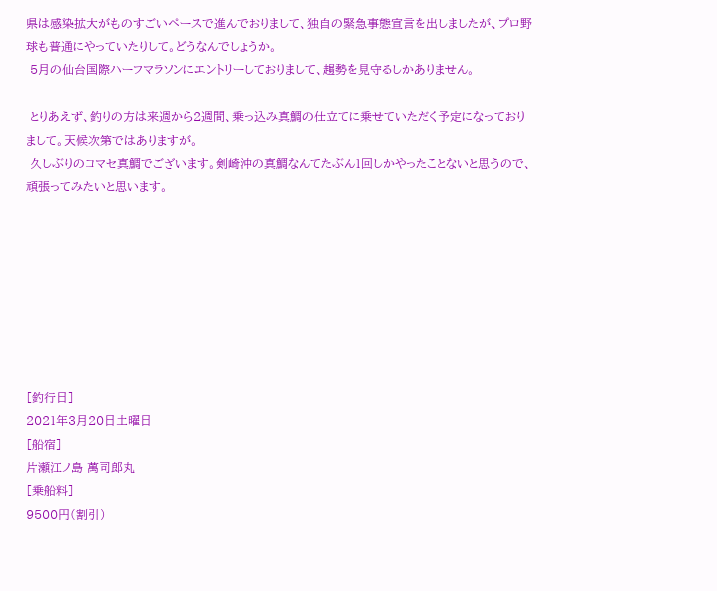県は感染拡大がものすごいペースで進んでおりまして、独自の緊急事態宣言を出しましたが、プロ野球も普通にやっていたりして。どうなんでしょうか。
 5月の仙台国際ハーフマラソンにエントリーしておりまして、趨勢を見守るしかありません。

 とりあえず、釣りの方は来週から2週間、乗っ込み真鯛の仕立てに乗せていただく予定になっておりまして。天候次第ではありますが。
 久しぶりのコマセ真鯛でございます。剣崎沖の真鯛なんてたぶん1回しかやったことないと思うので、頑張ってみたいと思います。








[釣行日]
2021年3月20日土曜日
[船宿]
片瀬江ノ島 萬司郎丸
[乗船料]
9500円(割引)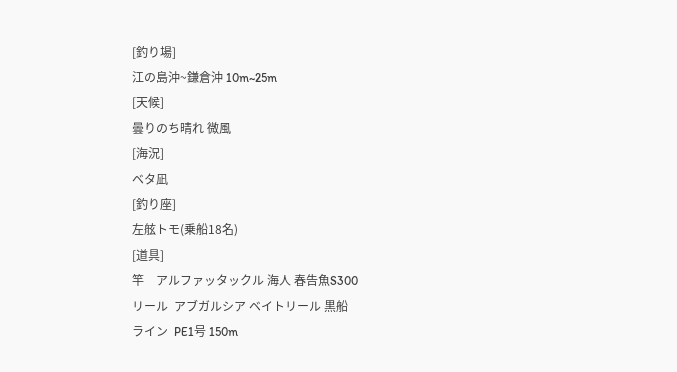[釣り場]
江の島沖~鎌倉沖 10m~25m
[天候]
曇りのち晴れ 微風
[海況]
ベタ凪
[釣り座]
左舷トモ(乗船18名)
[道具]
竿    アルファッタックル 海人 春告魚S300
リール  アブガルシア ベイトリール 黒船
ライン  PE1号 150m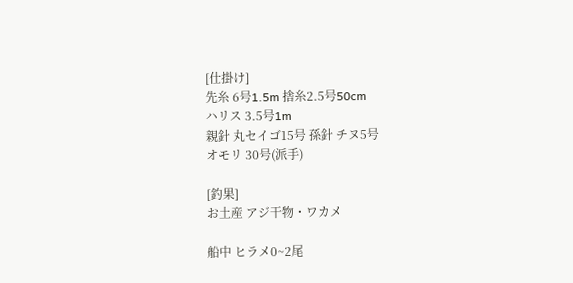[仕掛け]
先糸 6号1.5m 捨糸2.5号50cm
ハリス 3.5号1m
親針 丸セイゴ15号 孫針 チヌ5号
オモリ 30号(派手)

[釣果]
お土産 アジ干物・ワカメ

船中 ヒラメ0~2尾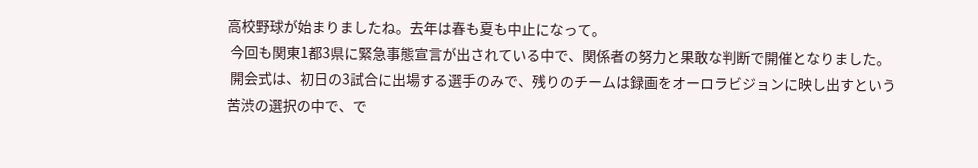高校野球が始まりましたね。去年は春も夏も中止になって。
 今回も関東1都3県に緊急事態宣言が出されている中で、関係者の努力と果敢な判断で開催となりました。
 開会式は、初日の3試合に出場する選手のみで、残りのチームは録画をオーロラビジョンに映し出すという苦渋の選択の中で、で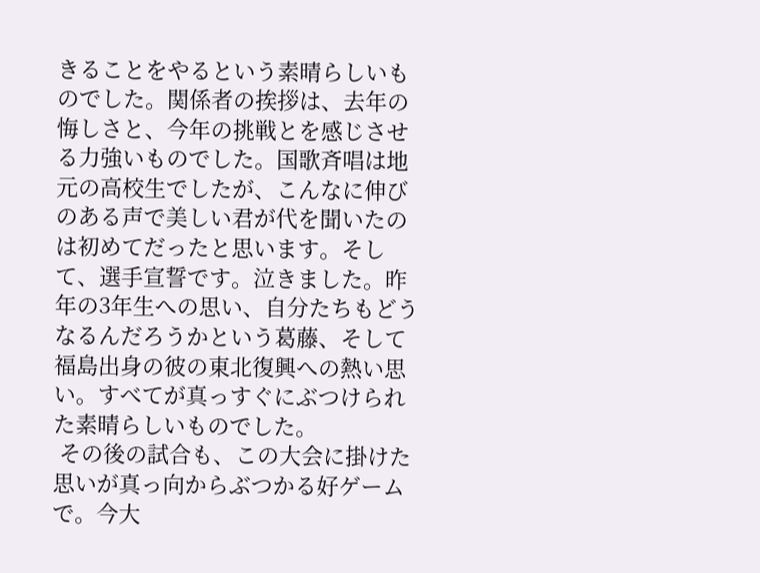きることをやるという素晴らしいものでした。関係者の挨拶は、去年の悔しさと、今年の挑戦とを感じさせる力強いものでした。国歌斉唱は地元の高校生でしたが、こんなに伸びのある声で美しい君が代を聞いたのは初めてだったと思います。そして、選手宣誓です。泣きました。昨年の3年生への思い、自分たちもどうなるんだろうかという葛藤、そして福島出身の彼の東北復興への熱い思い。すべてが真っすぐにぶつけられた素晴らしいものでした。
 その後の試合も、この大会に掛けた思いが真っ向からぶつかる好ゲームで。今大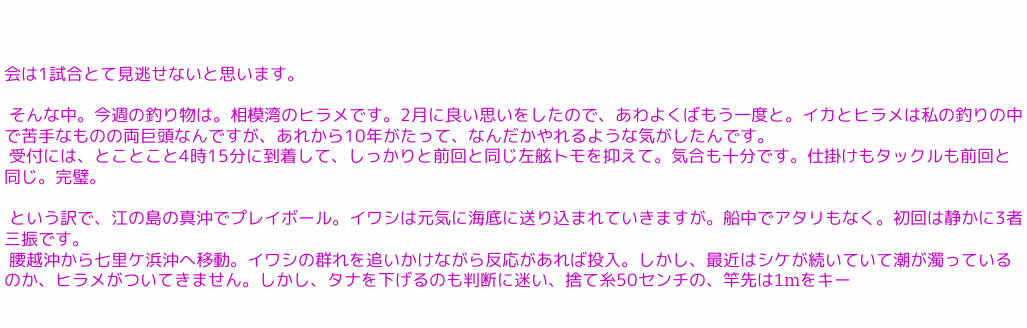会は1試合とて見逃せないと思います。

 そんな中。今週の釣り物は。相模湾のヒラメです。2月に良い思いをしたので、あわよくばもう一度と。イカとヒラメは私の釣りの中で苦手なものの両巨頭なんですが、あれから10年がたって、なんだかやれるような気がしたんです。
 受付には、とことこと4時15分に到着して、しっかりと前回と同じ左舷トモを抑えて。気合も十分です。仕掛けもタックルも前回と同じ。完璧。

 という訳で、江の島の真沖でプレイボール。イワシは元気に海底に送り込まれていきますが。船中でアタリもなく。初回は静かに3者三振です。
 腰越沖から七里ケ浜沖へ移動。イワシの群れを追いかけながら反応があれば投入。しかし、最近はシケが続いていて潮が濁っているのか、ヒラメがついてきません。しかし、タナを下げるのも判断に迷い、捨て糸50センチの、竿先は1mをキー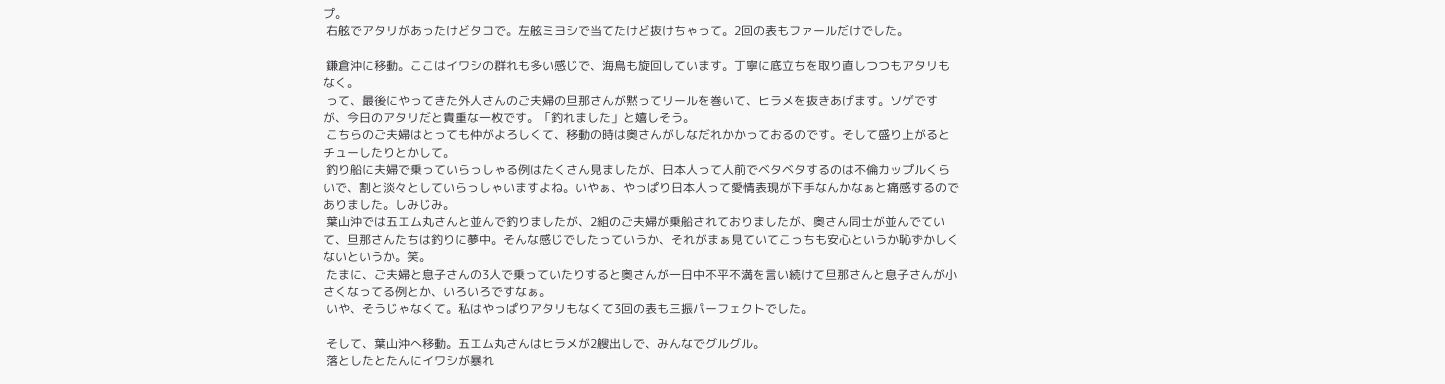プ。
 右舷でアタリがあったけどタコで。左舷ミヨシで当てたけど抜けちゃって。2回の表もファールだけでした。

 鎌倉沖に移動。ここはイワシの群れも多い感じで、海鳥も旋回しています。丁寧に底立ちを取り直しつつもアタリもなく。
 って、最後にやってきた外人さんのご夫婦の旦那さんが黙ってリールを巻いて、ヒラメを抜きあげます。ソゲですが、今日のアタリだと貴重な一枚です。「釣れました」と嬉しそう。
 こちらのご夫婦はとっても仲がよろしくて、移動の時は奥さんがしなだれかかっておるのです。そして盛り上がるとチューしたりとかして。
 釣り船に夫婦で乗っていらっしゃる例はたくさん見ましたが、日本人って人前でベタベタするのは不倫カップルくらいで、割と淡々としていらっしゃいますよね。いやぁ、やっぱり日本人って愛情表現が下手なんかなぁと痛感するのでありました。しみじみ。
 葉山沖では五エム丸さんと並んで釣りましたが、2組のご夫婦が乗船されておりましたが、奥さん同士が並んでていて、旦那さんたちは釣りに夢中。そんな感じでしたっていうか、それがまぁ見ていてこっちも安心というか恥ずかしくないというか。笑。
 たまに、ご夫婦と息子さんの3人で乗っていたりすると奥さんが一日中不平不満を言い続けて旦那さんと息子さんが小さくなってる例とか、いろいろですなぁ。
 いや、そうじゃなくて。私はやっぱりアタリもなくて3回の表も三振パーフェクトでした。

 そして、葉山沖へ移動。五エム丸さんはヒラメが2艘出しで、みんなでグルグル。
 落としたとたんにイワシが暴れ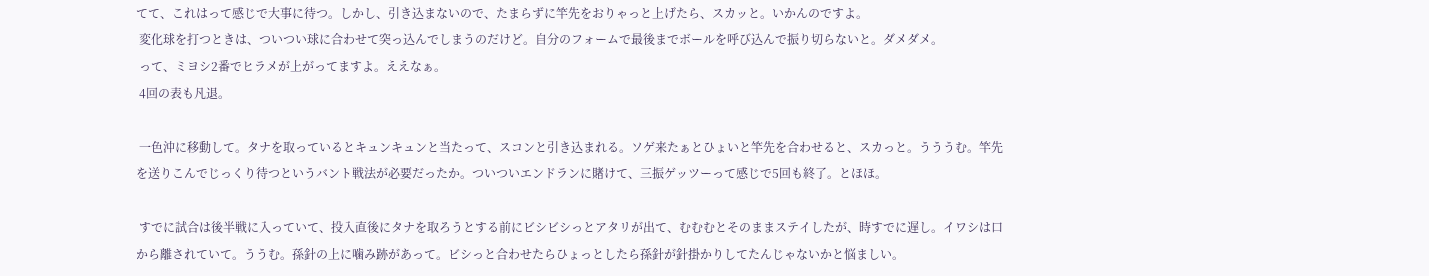てて、これはって感じで大事に待つ。しかし、引き込まないので、たまらずに竿先をおりゃっと上げたら、スカッと。いかんのですよ。
 変化球を打つときは、ついつい球に合わせて突っ込んでしまうのだけど。自分のフォームで最後までボールを呼び込んで振り切らないと。ダメダメ。
 って、ミヨシ2番でヒラメが上がってますよ。ええなぁ。
 4回の表も凡退。

 一色沖に移動して。タナを取っているとキュンキュンと当たって、スコンと引き込まれる。ソゲ来たぁとひょいと竿先を合わせると、スカっと。うううむ。竿先を送りこんでじっくり待つというバント戦法が必要だったか。ついついエンドランに賭けて、三振ゲッツーって感じで5回も終了。とほほ。

 すでに試合は後半戦に入っていて、投入直後にタナを取ろうとする前にビシビシっとアタリが出て、むむむとそのままステイしたが、時すでに遅し。イワシは口から離されていて。ううむ。孫針の上に噛み跡があって。ビシっと合わせたらひょっとしたら孫針が針掛かりしてたんじゃないかと悩ましい。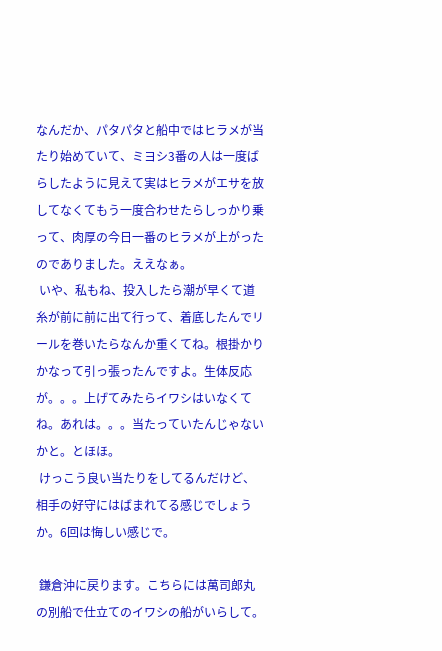なんだか、パタパタと船中ではヒラメが当たり始めていて、ミヨシ3番の人は一度ばらしたように見えて実はヒラメがエサを放してなくてもう一度合わせたらしっかり乗って、肉厚の今日一番のヒラメが上がったのでありました。ええなぁ。
 いや、私もね、投入したら潮が早くて道糸が前に前に出て行って、着底したんでリールを巻いたらなんか重くてね。根掛かりかなって引っ張ったんですよ。生体反応が。。。上げてみたらイワシはいなくてね。あれは。。。当たっていたんじゃないかと。とほほ。
 けっこう良い当たりをしてるんだけど、相手の好守にはばまれてる感じでしょうか。6回は悔しい感じで。

 鎌倉沖に戻ります。こちらには萬司郎丸の別船で仕立てのイワシの船がいらして。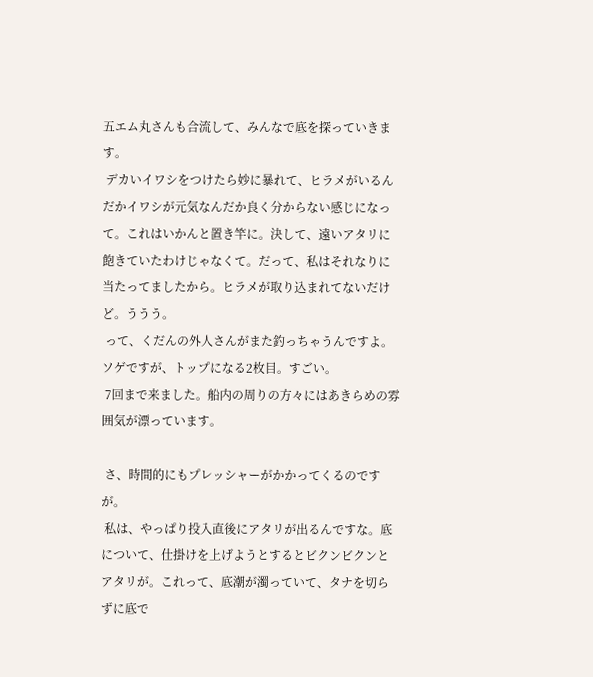五エム丸さんも合流して、みんなで底を探っていきます。
 デカいイワシをつけたら妙に暴れて、ヒラメがいるんだかイワシが元気なんだか良く分からない感じになって。これはいかんと置き竿に。決して、遠いアタリに飽きていたわけじゃなくて。だって、私はそれなりに当たってましたから。ヒラメが取り込まれてないだけど。ううう。
 って、くだんの外人さんがまた釣っちゃうんですよ。ソゲですが、トップになる2枚目。すごい。
 7回まで来ました。船内の周りの方々にはあきらめの雰囲気が漂っています。

 さ、時間的にもプレッシャーがかかってくるのですが。
 私は、やっぱり投入直後にアタリが出るんですな。底について、仕掛けを上げようとするとビクンビクンとアタリが。これって、底潮が濁っていて、タナを切らずに底で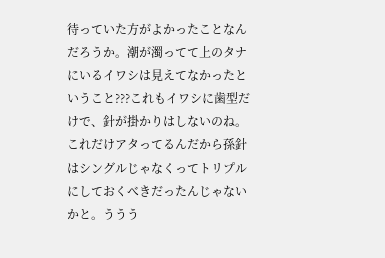待っていた方がよかったことなんだろうか。潮が濁ってて上のタナにいるイワシは見えてなかったということ???これもイワシに歯型だけで、針が掛かりはしないのね。これだけアタってるんだから孫針はシングルじゃなくってトリプルにしておくべきだったんじゃないかと。ううう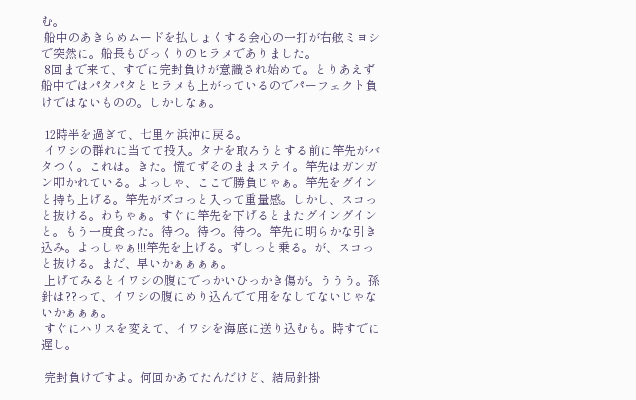む。
 船中のあきらめムードを払しょくする会心の一打が右舷ミヨシで突然に。船長もびっくりのヒラメでありました。
 8回まで来て、すでに完封負けが意識され始めて。とりあえず船中ではパタパタとヒラメも上がっているのでパーフェクト負けではないものの。しかしなぁ。

 12時半を過ぎて、七里ケ浜沖に戻る。
 イワシの群れに当てて投入。タナを取ろうとする前に竿先がバタつく。これは。きた。慌てずそのままステイ。竿先はガンガン叩かれている。よっしゃ、ここで勝負じゃぁ。竿先をグインと持ち上げる。竿先がズコっと入って重量感。しかし、スコっと抜ける。わちゃぁ。すぐに竿先を下げるとまたグイングインと。もう一度食った。待つ。待つ。待つ。竿先に明らかな引き込み。よっしゃぁ!!!竿先を上げる。ずしっと乗る。が、スコっと抜ける。まだ、早いかぁぁぁぁ。
 上げてみるとイワシの腹にでっかいひっかき傷が。ううう。孫針は??って、イワシの腹にめり込んでて用をなしてないじゃないかぁぁぁ。
 すぐにハリスを変えて、イワシを海底に送り込むも。時すでに遅し。

 完封負けですよ。何回かあてたんだけど、結局針掛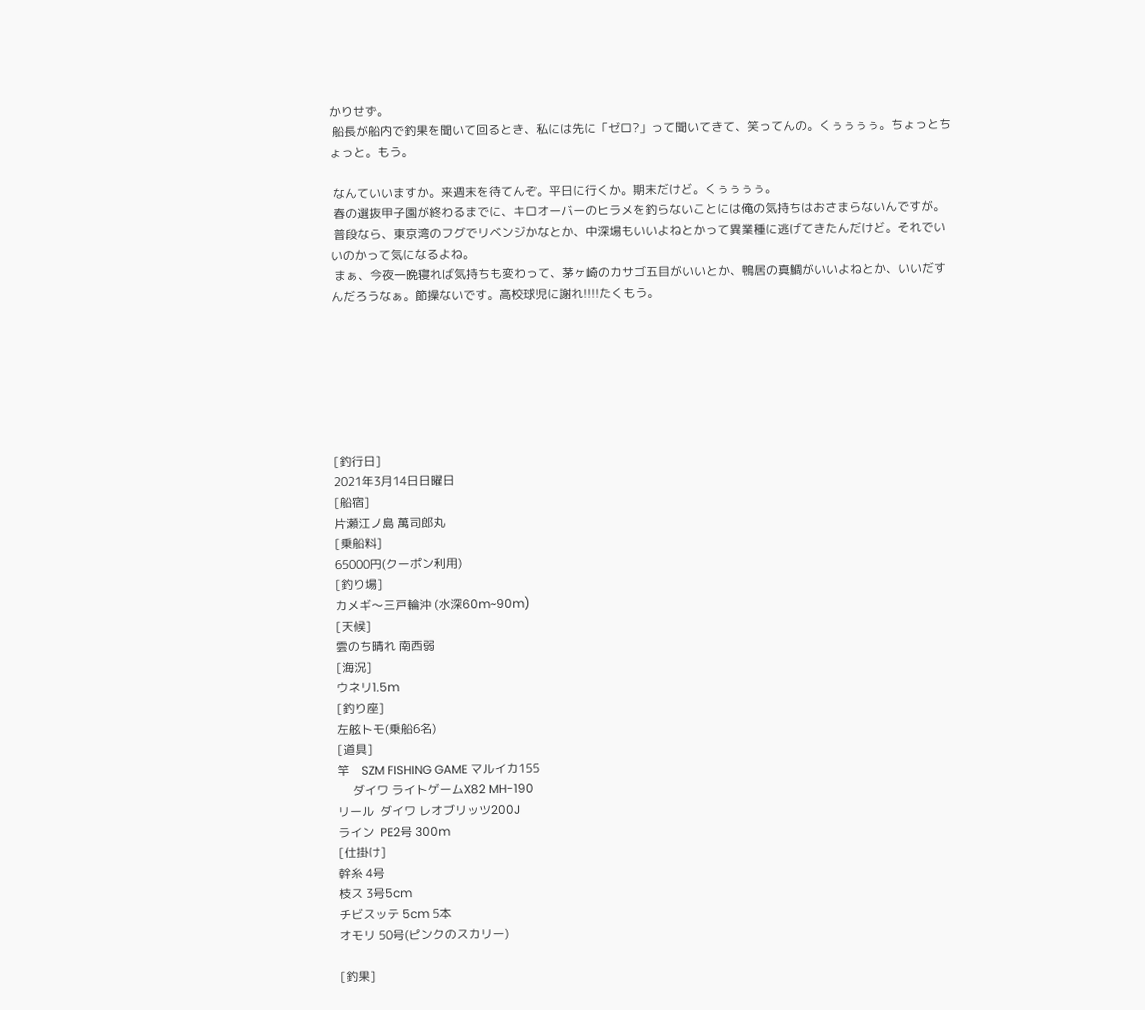かりせず。
 船長が船内で釣果を聞いて回るとき、私には先に「ゼロ?」って聞いてきて、笑ってんの。くぅぅぅぅ。ちょっとちょっと。もう。

 なんていいますか。来週末を待てんぞ。平日に行くか。期末だけど。くぅぅぅぅ。
 春の選抜甲子園が終わるまでに、キロオーバーのヒラメを釣らないことには俺の気持ちはおさまらないんですが。
 普段なら、東京湾のフグでリベンジかなとか、中深場もいいよねとかって異業種に逃げてきたんだけど。それでいいのかって気になるよね。
 まぁ、今夜一晩寝れば気持ちも変わって、茅ヶ崎のカサゴ五目がいいとか、鴨居の真鯛がいいよねとか、いいだすんだろうなぁ。節操ないです。高校球児に謝れ!!!!たくもう。







[釣行日]
2021年3月14日日曜日
[船宿]
片瀬江ノ島 萬司郎丸
[乗船料]
65000円(クーポン利用)
[釣り場]
カメギ〜三戸輪沖 (水深60m~90m)
[天候]
雲のち晴れ 南西弱
[海況]
ウネリ1.5m
[釣り座]
左舷トモ(乗船6名)
[道具]
竿    SZM FISHING GAME マルイカ155
     ダイワ ライトゲームX82 MH-190
リール  ダイワ レオブリッツ200J
ライン  PE2号 300m
[仕掛け]
幹糸 4号
枝ス 3号5cm
チビスッテ 5cm 5本
オモリ 50号(ピンクのスカリー)

[釣果]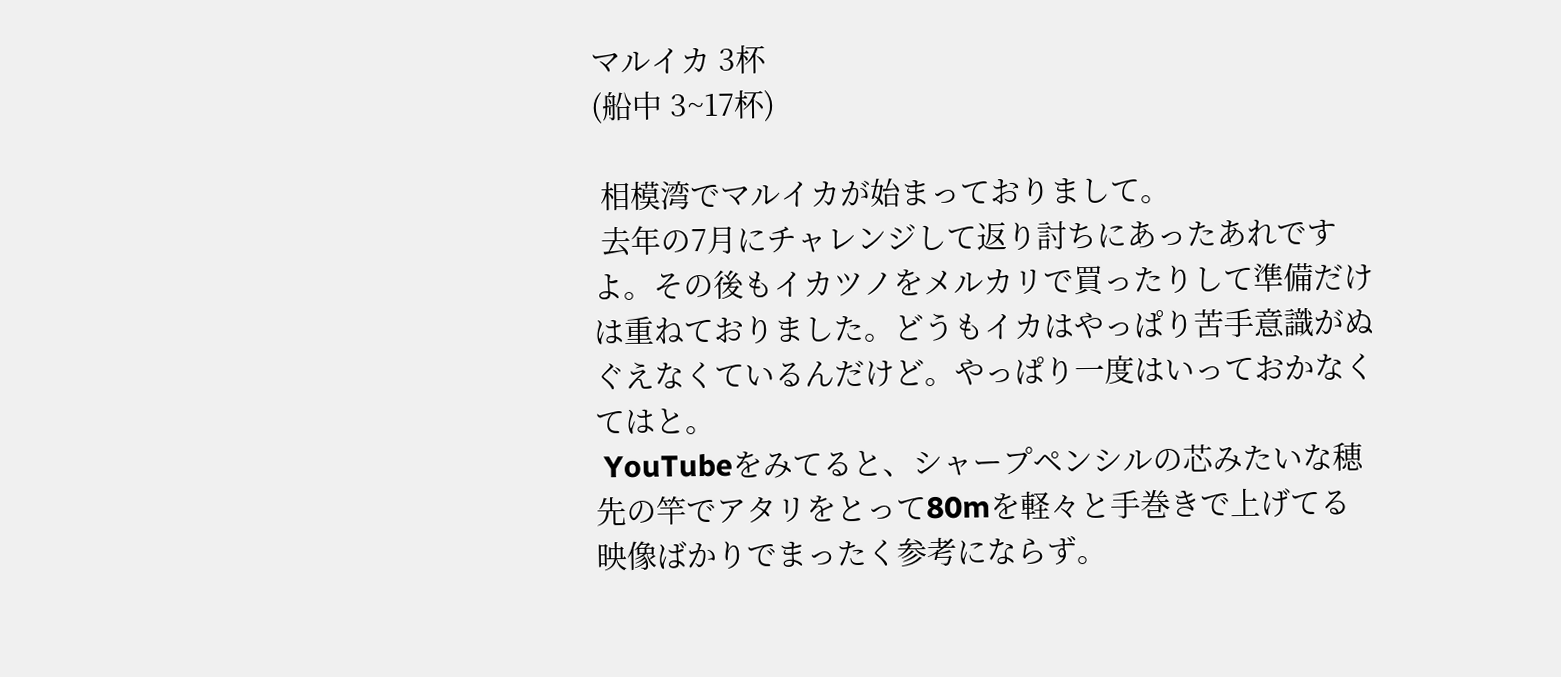マルイカ 3杯
(船中 3~17杯)

 相模湾でマルイカが始まっておりまして。
 去年の7月にチャレンジして返り討ちにあったあれですよ。その後もイカツノをメルカリで買ったりして準備だけは重ねておりました。どうもイカはやっぱり苦手意識がぬぐえなくているんだけど。やっぱり一度はいっておかなくてはと。
 YouTubeをみてると、シャープペンシルの芯みたいな穂先の竿でアタリをとって80mを軽々と手巻きで上げてる映像ばかりでまったく参考にならず。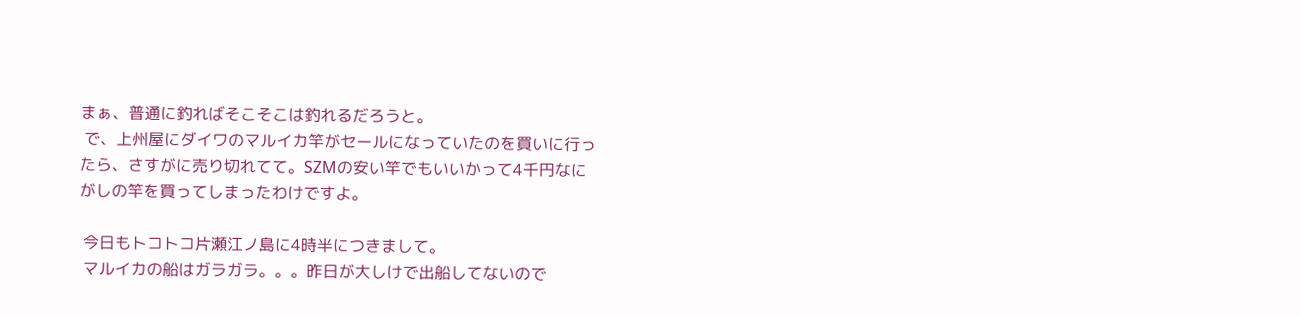まぁ、普通に釣ればそこそこは釣れるだろうと。
 で、上州屋にダイワのマルイカ竿がセールになっていたのを買いに行ったら、さすがに売り切れてて。SZMの安い竿でもいいかって4千円なにがしの竿を買ってしまったわけですよ。

 今日もトコトコ片瀬江ノ島に4時半につきまして。
 マルイカの船はガラガラ。。。昨日が大しけで出船してないので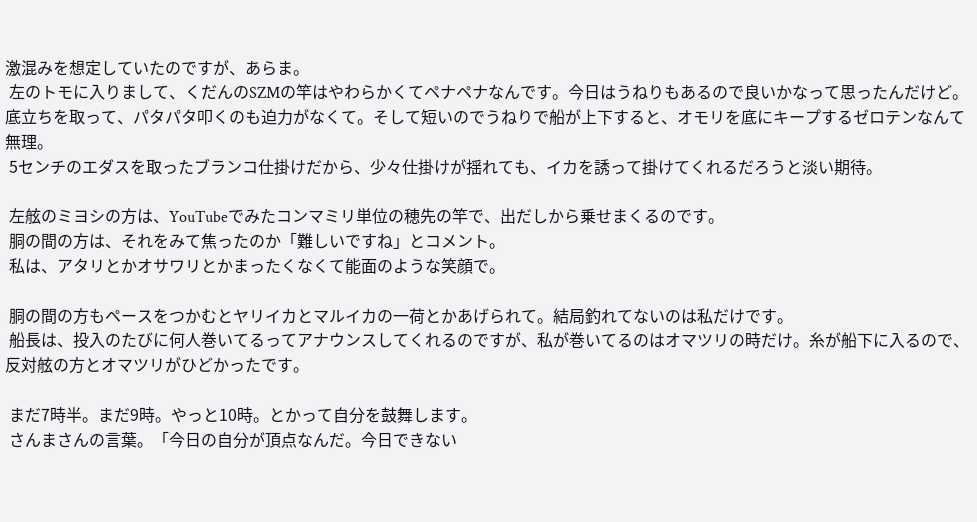激混みを想定していたのですが、あらま。
 左のトモに入りまして、くだんのSZMの竿はやわらかくてペナペナなんです。今日はうねりもあるので良いかなって思ったんだけど。底立ちを取って、パタパタ叩くのも迫力がなくて。そして短いのでうねりで船が上下すると、オモリを底にキープするゼロテンなんて無理。
 5センチのエダスを取ったブランコ仕掛けだから、少々仕掛けが揺れても、イカを誘って掛けてくれるだろうと淡い期待。

 左舷のミヨシの方は、YouTubeでみたコンマミリ単位の穂先の竿で、出だしから乗せまくるのです。
 胴の間の方は、それをみて焦ったのか「難しいですね」とコメント。
 私は、アタリとかオサワリとかまったくなくて能面のような笑顔で。

 胴の間の方もペースをつかむとヤリイカとマルイカの一荷とかあげられて。結局釣れてないのは私だけです。
 船長は、投入のたびに何人巻いてるってアナウンスしてくれるのですが、私が巻いてるのはオマツリの時だけ。糸が船下に入るので、反対舷の方とオマツリがひどかったです。

 まだ7時半。まだ9時。やっと10時。とかって自分を鼓舞します。
 さんまさんの言葉。「今日の自分が頂点なんだ。今日できない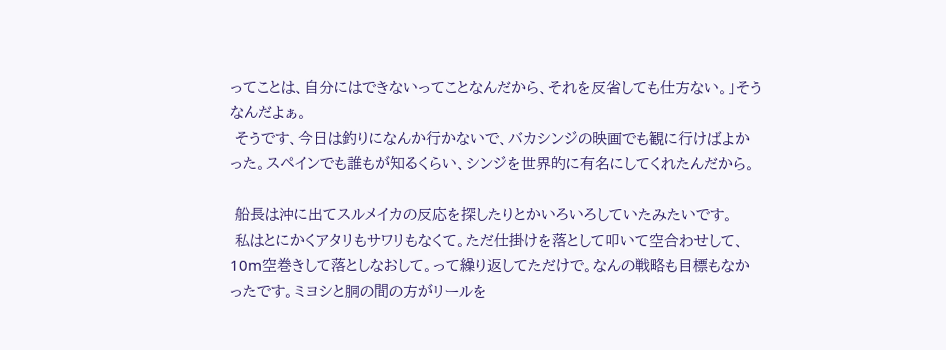ってことは、自分にはできないってことなんだから、それを反省しても仕方ない。」そうなんだよぁ。
 そうです、今日は釣りになんか行かないで、バカシンジの映画でも観に行けばよかった。スペインでも誰もが知るくらい、シンジを世界的に有名にしてくれたんだから。

 船長は沖に出てスルメイカの反応を探したりとかいろいろしていたみたいです。
 私はとにかくアタリもサワリもなくて。ただ仕掛けを落として叩いて空合わせして、10m空巻きして落としなおして。って繰り返してただけで。なんの戦略も目標もなかったです。ミヨシと胴の間の方がリールを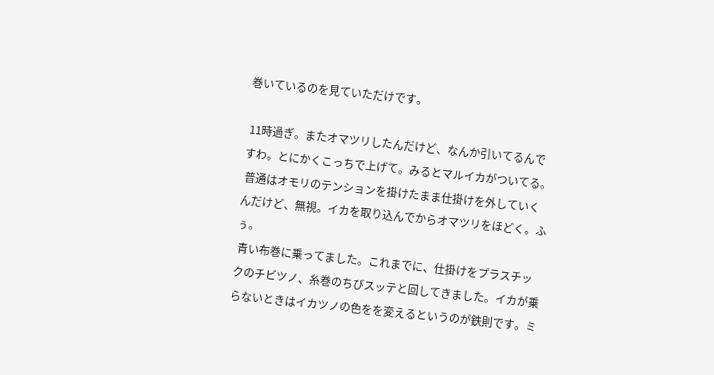巻いているのを見ていただけです。

 11時過ぎ。またオマツリしたんだけど、なんか引いてるんですわ。とにかくこっちで上げて。みるとマルイカがついてる。
 普通はオモリのテンションを掛けたまま仕掛けを外していくんだけど、無視。イカを取り込んでからオマツリをほどく。ふぅ。
 青い布巻に乗ってました。これまでに、仕掛けをプラスチックのチビツノ、糸巻のちびスッテと回してきました。イカが乗らないときはイカツノの色をを変えるというのが鉄則です。ミ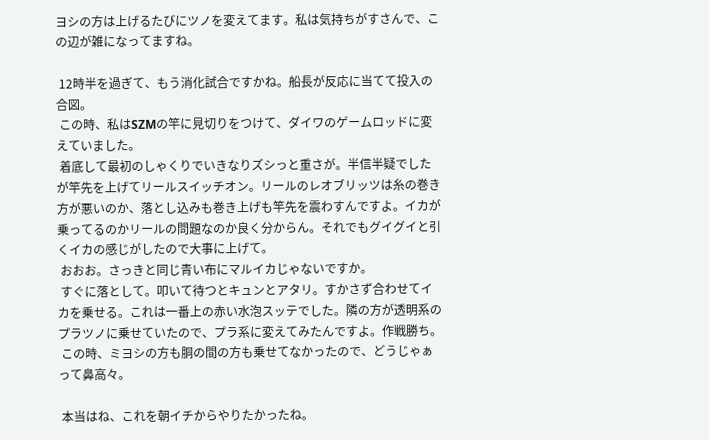ヨシの方は上げるたびにツノを変えてます。私は気持ちがすさんで、この辺が雑になってますね。

 12時半を過ぎて、もう消化試合ですかね。船長が反応に当てて投入の合図。
 この時、私はSZMの竿に見切りをつけて、ダイワのゲームロッドに変えていました。
 着底して最初のしゃくりでいきなりズシっと重さが。半信半疑でしたが竿先を上げてリールスイッチオン。リールのレオブリッツは糸の巻き方が悪いのか、落とし込みも巻き上げも竿先を震わすんですよ。イカが乗ってるのかリールの問題なのか良く分からん。それでもグイグイと引くイカの感じがしたので大事に上げて。
 おおお。さっきと同じ青い布にマルイカじゃないですか。
 すぐに落として。叩いて待つとキュンとアタリ。すかさず合わせてイカを乗せる。これは一番上の赤い水泡スッテでした。隣の方が透明系のプラツノに乗せていたので、プラ系に変えてみたんですよ。作戦勝ち。
 この時、ミヨシの方も胴の間の方も乗せてなかったので、どうじゃぁって鼻高々。

 本当はね、これを朝イチからやりたかったね。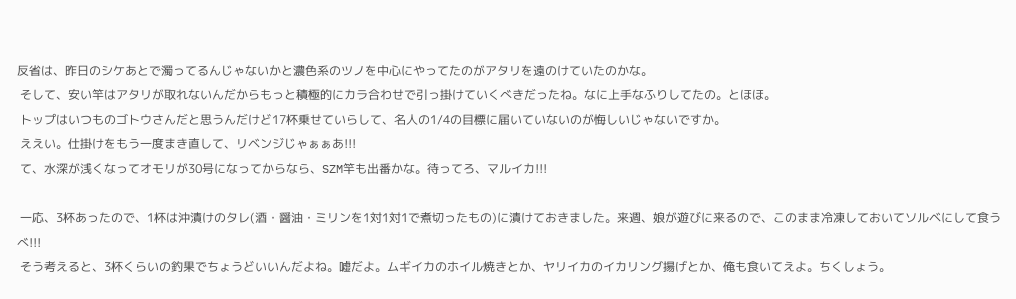反省は、昨日のシケあとで濁ってるんじゃないかと濃色系のツノを中心にやってたのがアタリを遠のけていたのかな。
 そして、安い竿はアタリが取れないんだからもっと積極的にカラ合わせで引っ掛けていくべきだったね。なに上手なふりしてたの。とほほ。
 トップはいつものゴトウさんだと思うんだけど17杯乗せていらして、名人の1/4の目標に届いていないのが悔しいじゃないですか。
 ええい。仕掛けをもう一度まき直して、リベンジじゃぁぁあ!!!
 て、水深が浅くなってオモリが30号になってからなら、SZM竿も出番かな。待ってろ、マルイカ!!!

 一応、3杯あったので、1杯は沖漬けのタレ(酒・醤油・ミリンを1対1対1で煮切ったもの)に漬けておきました。来週、娘が遊びに来るので、このまま冷凍しておいてソルベにして食うべ!!!
 そう考えると、3杯くらいの釣果でちょうどいいんだよね。嘘だよ。ムギイカのホイル焼きとか、ヤリイカのイカリング揚げとか、俺も食いてえよ。ちくしょう。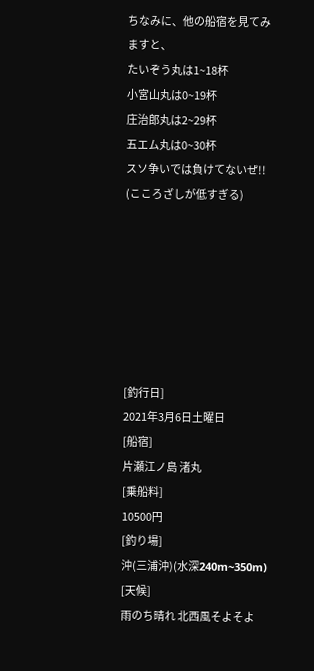ちなみに、他の船宿を見てみますと、
たいぞう丸は1~18杯
小宮山丸は0~19杯
庄治郎丸は2~29杯
五エム丸は0~30杯
スソ争いでは負けてないぜ!!
(こころざしが低すぎる)







[釣行日]
2021年3月6日土曜日
[船宿]
片瀬江ノ島 渚丸
[乗船料]
10500円
[釣り場]
沖(三浦沖)(水深240m~350m)
[天候]
雨のち晴れ 北西風そよそよ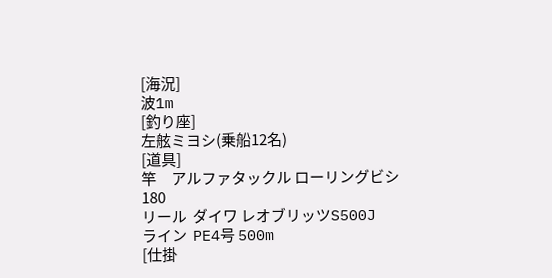[海況]
波1m
[釣り座]
左舷ミヨシ(乗船12名)
[道具]
竿     アルファタックル ローリングビシ180
リール  ダイワ レオブリッツS500J
ライン  PE4号 500m
[仕掛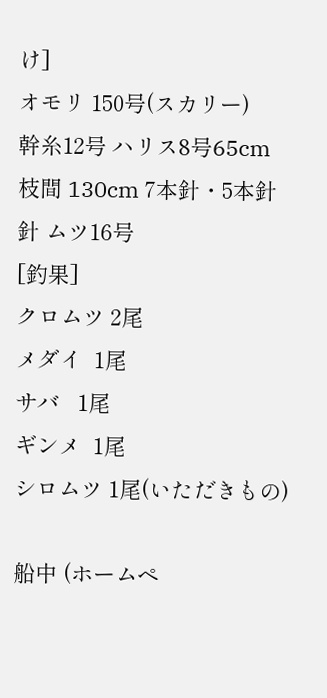け]
オモリ 150号(スカリー)
幹糸12号 ハリス8号65cm 枝間 130cm 7本針・5本針
針 ムツ16号
[釣果]
クロムツ 2尾
メダイ  1尾
サバ   1尾
ギンメ  1尾
シロムツ 1尾(いただきもの)

船中 (ホームペ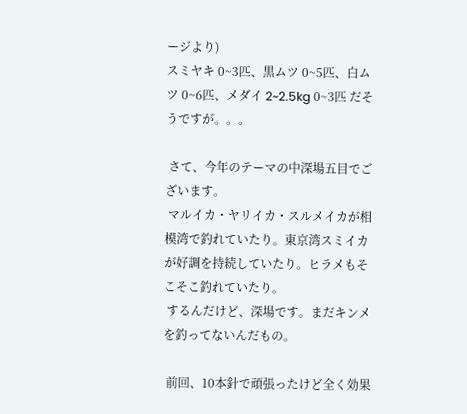ージより)
スミヤキ 0~3匹、黒ムツ 0~5匹、白ムツ 0~6匹、メダイ 2~2.5kg 0~3匹 だそうですが。。。

 さて、今年のテーマの中深場五目でございます。
 マルイカ・ヤリイカ・スルメイカが相模湾で釣れていたり。東京湾スミイカが好調を持続していたり。ヒラメもそこそこ釣れていたり。
 するんだけど、深場です。まだキンメを釣ってないんだもの。

 前回、10本針で頑張ったけど全く効果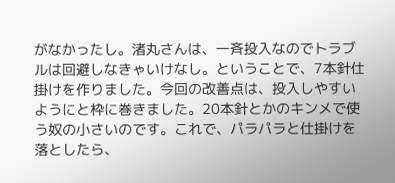がなかったし。渚丸さんは、一斉投入なのでトラブルは回避しなきゃいけなし。ということで、7本針仕掛けを作りました。今回の改善点は、投入しやすいようにと枠に巻きました。20本針とかのキンメで使う奴の小さいのです。これで、パラパラと仕掛けを落としたら、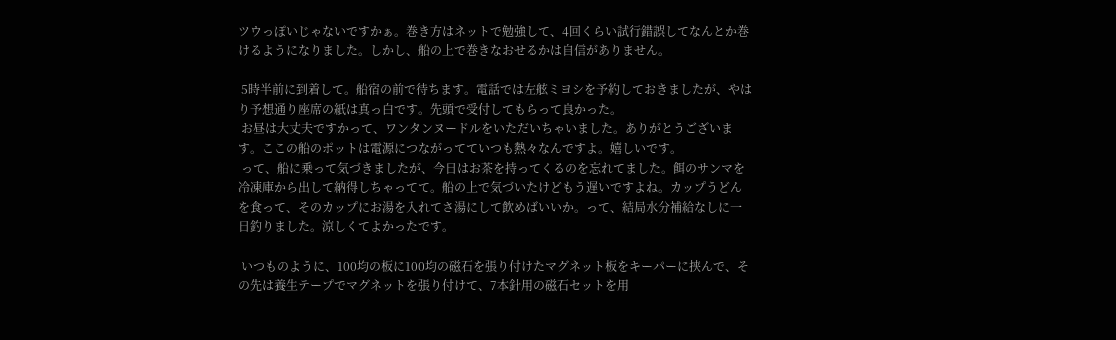ツウっぽいじゃないですかぁ。巻き方はネットで勉強して、4回くらい試行錯誤してなんとか巻けるようになりました。しかし、船の上で巻きなおせるかは自信がありません。

 5時半前に到着して。船宿の前で待ちます。電話では左舷ミヨシを予約しておきましたが、やはり予想通り座席の紙は真っ白です。先頭で受付してもらって良かった。
 お昼は大丈夫ですかって、ワンタンヌードルをいただいちゃいました。ありがとうございます。ここの船のポットは電源につながってていつも熱々なんですよ。嬉しいです。
 って、船に乗って気づきましたが、今日はお茶を持ってくるのを忘れてました。餌のサンマを冷凍庫から出して納得しちゃってて。船の上で気づいたけどもう遅いですよね。カップうどんを食って、そのカップにお湯を入れてさ湯にして飲めばいいか。って、結局水分補給なしに一日釣りました。涼しくてよかったです。

 いつものように、100均の板に100均の磁石を張り付けたマグネット板をキーパーに挟んで、その先は養生テープでマグネットを張り付けて、7本針用の磁石セットを用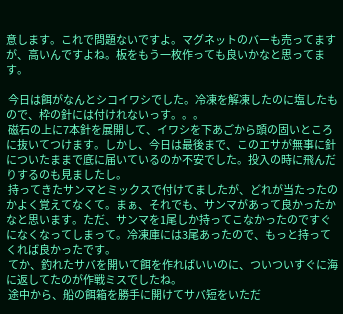意します。これで問題ないですよ。マグネットのバーも売ってますが、高いんですよね。板をもう一枚作っても良いかなと思ってます。

 今日は餌がなんとシコイワシでした。冷凍を解凍したのに塩したもので、枠の針には付けれないっす。。。
 磁石の上に7本針を展開して、イワシを下あごから頭の固いところに抜いてつけます。しかし、今日は最後まで、このエサが無事に針についたままで底に届いているのか不安でした。投入の時に飛んだりするのも見ましたし。
 持ってきたサンマとミックスで付けてましたが、どれが当たったのかよく覚えてなくて。まぁ、それでも、サンマがあって良かったかなと思います。ただ、サンマを1尾しか持ってこなかったのですぐになくなってしまって。冷凍庫には3尾あったので、もっと持ってくれば良かったです。
 てか、釣れたサバを開いて餌を作ればいいのに、ついついすぐに海に返してたのが作戦ミスでしたね。
 途中から、船の餌箱を勝手に開けてサバ短をいただ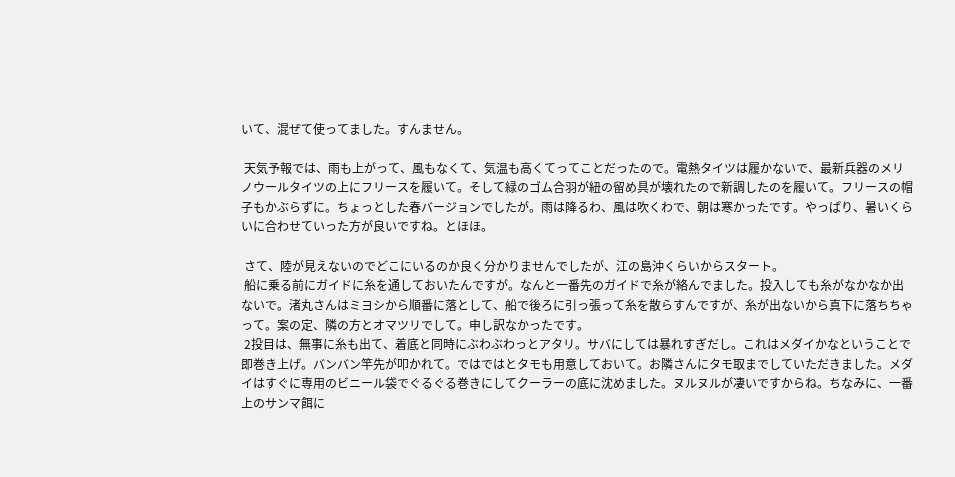いて、混ぜて使ってました。すんません。

 天気予報では、雨も上がって、風もなくて、気温も高くてってことだったので。電熱タイツは履かないで、最新兵器のメリノウールタイツの上にフリースを履いて。そして緑のゴム合羽が紐の留め具が壊れたので新調したのを履いて。フリースの帽子もかぶらずに。ちょっとした春バージョンでしたが。雨は降るわ、風は吹くわで、朝は寒かったです。やっぱり、暑いくらいに合わせていった方が良いですね。とほほ。

 さて、陸が見えないのでどこにいるのか良く分かりませんでしたが、江の島沖くらいからスタート。
 船に乗る前にガイドに糸を通しておいたんですが。なんと一番先のガイドで糸が絡んでました。投入しても糸がなかなか出ないで。渚丸さんはミヨシから順番に落として、船で後ろに引っ張って糸を散らすんですが、糸が出ないから真下に落ちちゃって。案の定、隣の方とオマツリでして。申し訳なかったです。
 2投目は、無事に糸も出て、着底と同時にぶわぶわっとアタリ。サバにしては暴れすぎだし。これはメダイかなということで即巻き上げ。バンバン竿先が叩かれて。ではではとタモも用意しておいて。お隣さんにタモ取までしていただきました。メダイはすぐに専用のビニール袋でぐるぐる巻きにしてクーラーの底に沈めました。ヌルヌルが凄いですからね。ちなみに、一番上のサンマ餌に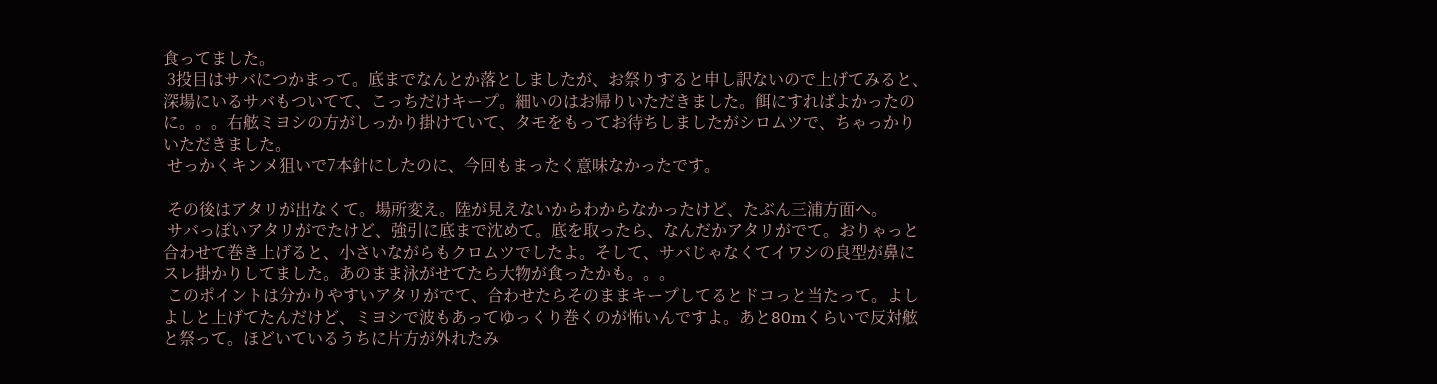食ってました。
 3投目はサバにつかまって。底までなんとか落としましたが、お祭りすると申し訳ないので上げてみると、深場にいるサバもついてて、こっちだけキープ。細いのはお帰りいただきました。餌にすればよかったのに。。。右舷ミヨシの方がしっかり掛けていて、タモをもってお待ちしましたがシロムツで、ちゃっかりいただきました。
 せっかくキンメ狙いで7本針にしたのに、今回もまったく意味なかったです。

 その後はアタリが出なくて。場所変え。陸が見えないからわからなかったけど、たぶん三浦方面へ。
 サバっぽいアタリがでたけど、強引に底まで沈めて。底を取ったら、なんだかアタリがでて。おりゃっと合わせて巻き上げると、小さいながらもクロムツでしたよ。そして、サバじゃなくてイワシの良型が鼻にスレ掛かりしてました。あのまま泳がせてたら大物が食ったかも。。。
 このポイントは分かりやすいアタリがでて、合わせたらそのままキープしてるとドコっと当たって。よしよしと上げてたんだけど、ミヨシで波もあってゆっくり巻くのが怖いんですよ。あと80mくらいで反対舷と祭って。ほどいているうちに片方が外れたみ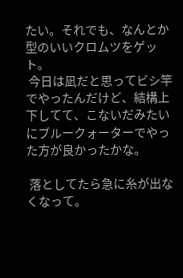たい。それでも、なんとか型のいいクロムツをゲット。
 今日は凪だと思ってビシ竿でやったんだけど、結構上下してて、こないだみたいにブルークォーターでやった方が良かったかな。

 落としてたら急に糸が出なくなって。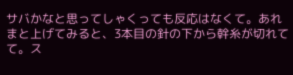サバかなと思ってしゃくっても反応はなくて。あれまと上げてみると、3本目の針の下から幹糸が切れてて。ス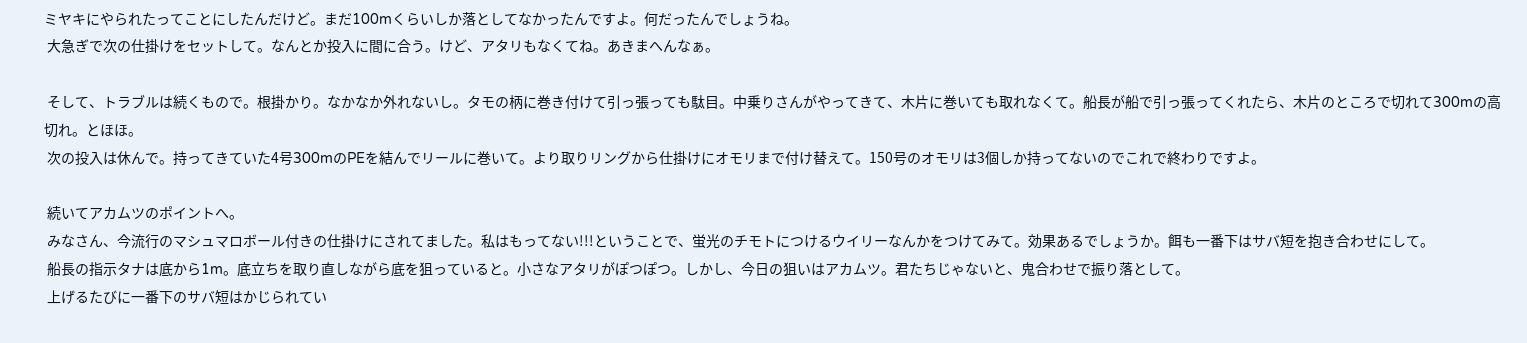ミヤキにやられたってことにしたんだけど。まだ100mくらいしか落としてなかったんですよ。何だったんでしょうね。
 大急ぎで次の仕掛けをセットして。なんとか投入に間に合う。けど、アタリもなくてね。あきまへんなぁ。

 そして、トラブルは続くもので。根掛かり。なかなか外れないし。タモの柄に巻き付けて引っ張っても駄目。中乗りさんがやってきて、木片に巻いても取れなくて。船長が船で引っ張ってくれたら、木片のところで切れて300mの高切れ。とほほ。
 次の投入は休んで。持ってきていた4号300mのPEを結んでリールに巻いて。より取りリングから仕掛けにオモリまで付け替えて。150号のオモリは3個しか持ってないのでこれで終わりですよ。

 続いてアカムツのポイントへ。
 みなさん、今流行のマシュマロボール付きの仕掛けにされてました。私はもってない!!!ということで、蛍光のチモトにつけるウイリーなんかをつけてみて。効果あるでしょうか。餌も一番下はサバ短を抱き合わせにして。
 船長の指示タナは底から1m。底立ちを取り直しながら底を狙っていると。小さなアタリがぽつぽつ。しかし、今日の狙いはアカムツ。君たちじゃないと、鬼合わせで振り落として。
 上げるたびに一番下のサバ短はかじられてい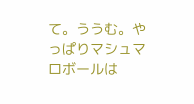て。ううむ。やっぱりマシュマロボールは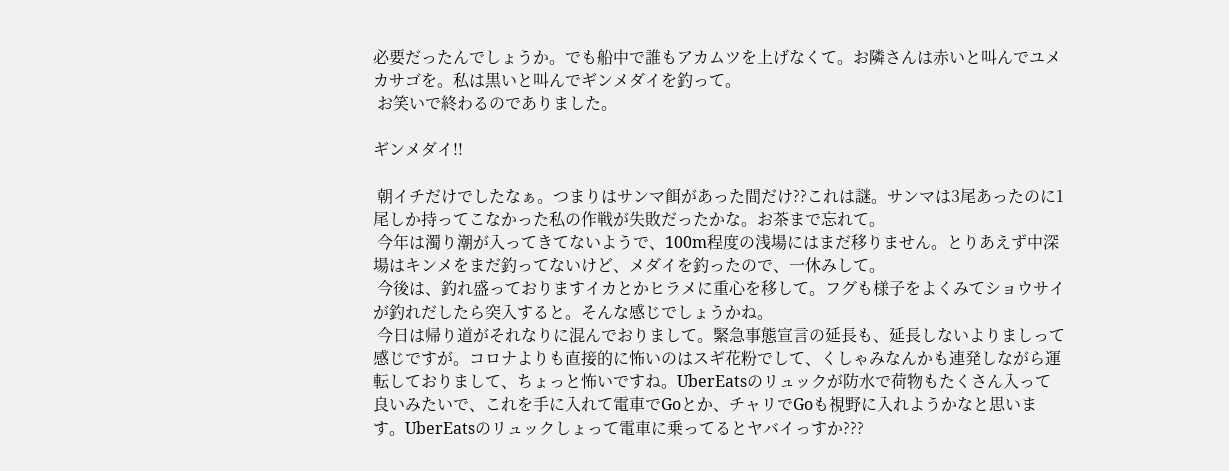必要だったんでしょうか。でも船中で誰もアカムツを上げなくて。お隣さんは赤いと叫んでユメカサゴを。私は黒いと叫んでギンメダイを釣って。
 お笑いで終わるのでありました。

ギンメダイ!!

 朝イチだけでしたなぁ。つまりはサンマ餌があった間だけ??これは謎。サンマは3尾あったのに1尾しか持ってこなかった私の作戦が失敗だったかな。お茶まで忘れて。
 今年は濁り潮が入ってきてないようで、100m程度の浅場にはまだ移りません。とりあえず中深場はキンメをまだ釣ってないけど、メダイを釣ったので、一休みして。
 今後は、釣れ盛っておりますイカとかヒラメに重心を移して。フグも様子をよくみてショウサイが釣れだしたら突入すると。そんな感じでしょうかね。
 今日は帰り道がそれなりに混んでおりまして。緊急事態宣言の延長も、延長しないよりましって感じですが。コロナよりも直接的に怖いのはスギ花粉でして、くしゃみなんかも連発しながら運転しておりまして、ちょっと怖いですね。UberEatsのリュックが防水で荷物もたくさん入って良いみたいで、これを手に入れて電車でGoとか、チャリでGoも視野に入れようかなと思います。UberEatsのリュックしょって電車に乗ってるとヤバイっすか???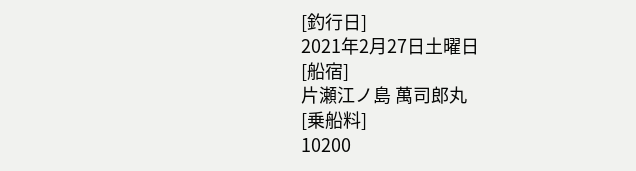[釣行日]
2021年2月27日土曜日
[船宿]
片瀬江ノ島 萬司郎丸
[乗船料]
10200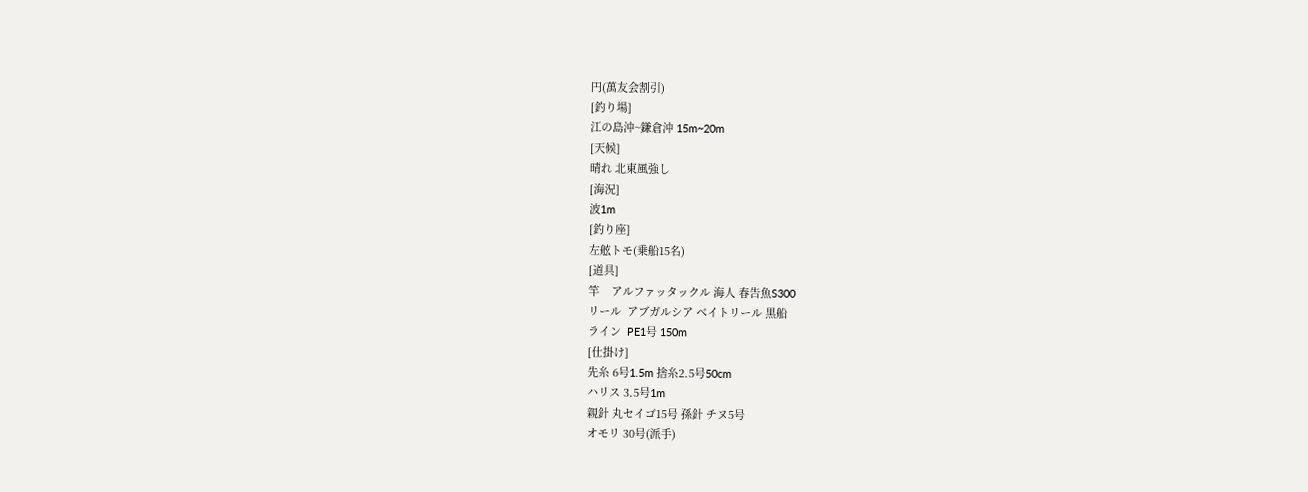円(萬友会割引)
[釣り場]
江の島沖~鎌倉沖 15m~20m
[天候]
晴れ 北東風強し
[海況]
波1m
[釣り座]
左舷トモ(乗船15名)
[道具]
竿    アルファッタックル 海人 春告魚S300
リール  アブガルシア ベイトリール 黒船
ライン  PE1号 150m
[仕掛け]
先糸 6号1.5m 捨糸2.5号50cm
ハリス 3.5号1m
親針 丸セイゴ15号 孫針 チヌ5号
オモリ 30号(派手)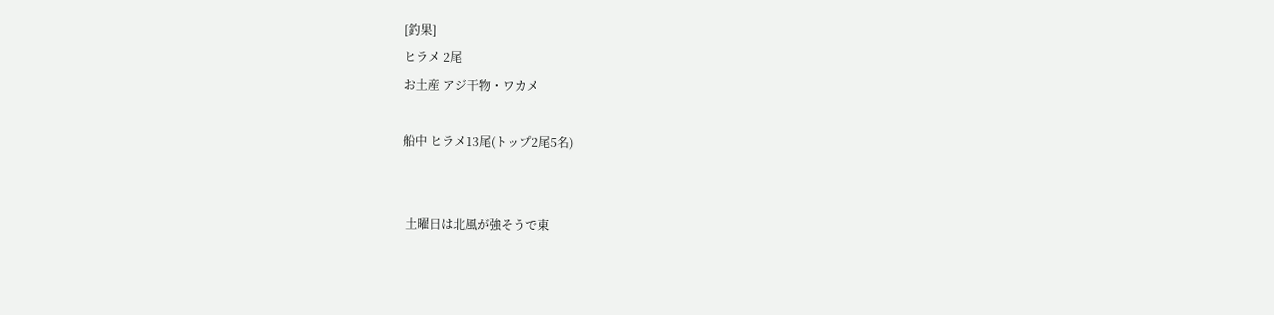[釣果]
ヒラメ 2尾
お土産 アジ干物・ワカメ

船中 ヒラメ13尾(トップ2尾5名)


 土曜日は北風が強そうで東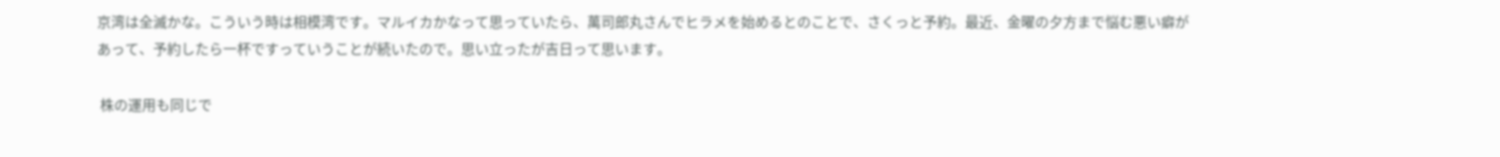京湾は全滅かな。こういう時は相模湾です。マルイカかなって思っていたら、萬司郎丸さんでヒラメを始めるとのことで、さくっと予約。最近、金曜の夕方まで悩む悪い癖があって、予約したら一杯ですっていうことが続いたので。思い立ったが吉日って思います。

 株の運用も同じで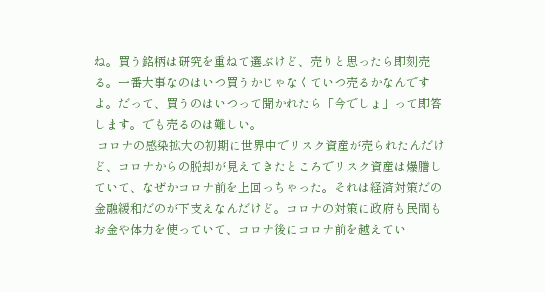ね。買う銘柄は研究を重ねて選ぶけど、売りと思ったら即刻売る。一番大事なのはいつ買うかじゃなくていつ売るかなんですよ。だって、買うのはいつって聞かれたら「今でしょ」って即答します。でも売るのは難しい。
 コロナの感染拡大の初期に世界中でリスク資産が売られたんだけど、コロナからの脱却が見えてきたところでリスク資産は爆謄していて、なぜかコロナ前を上回っちゃった。それは経済対策だの金融緩和だのが下支えなんだけど。コロナの対策に政府も民間もお金や体力を使っていて、コロナ後にコロナ前を越えてい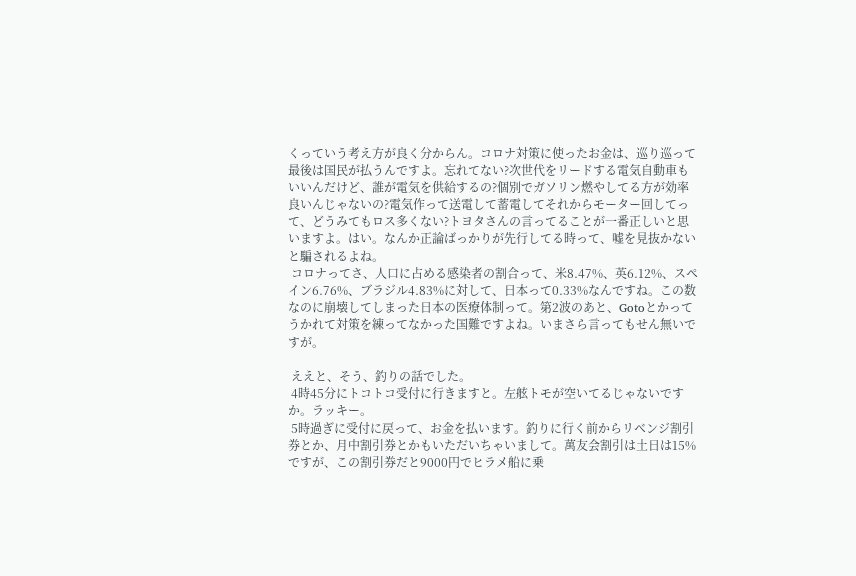くっていう考え方が良く分からん。コロナ対策に使ったお金は、巡り巡って最後は国民が払うんですよ。忘れてない?次世代をリードする電気自動車もいいんだけど、誰が電気を供給するの?個別でガソリン燃やしてる方が効率良いんじゃないの?電気作って送電して蓄電してそれからモーター回してって、どうみてもロス多くない?トヨタさんの言ってることが一番正しいと思いますよ。はい。なんか正論ばっかりが先行してる時って、嘘を見抜かないと騙されるよね。
 コロナってさ、人口に占める感染者の割合って、米8.47%、英6.12%、スペイン6.76%、ブラジル4.83%に対して、日本って0.33%なんですね。この数なのに崩壊してしまった日本の医療体制って。第2波のあと、Gotoとかってうかれて対策を練ってなかった国難ですよね。いまさら言ってもせん無いですが。

 ええと、そう、釣りの話でした。
 4時45分にトコトコ受付に行きますと。左舷トモが空いてるじゃないですか。ラッキー。
 5時過ぎに受付に戻って、お金を払います。釣りに行く前からリベンジ割引券とか、月中割引券とかもいただいちゃいまして。萬友会割引は土日は15%ですが、この割引券だと9000円でヒラメ船に乗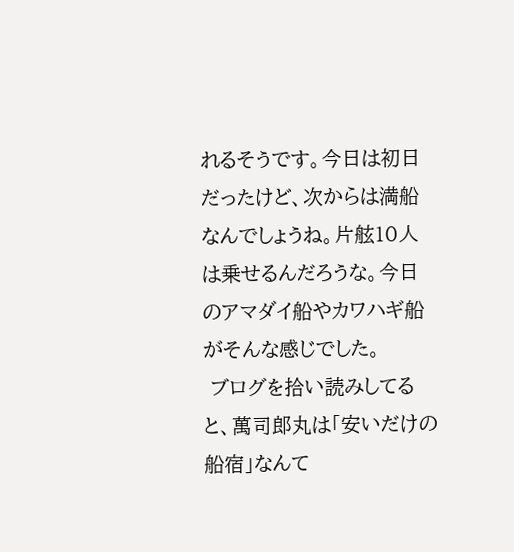れるそうです。今日は初日だったけど、次からは満船なんでしょうね。片舷10人は乗せるんだろうな。今日のアマダイ船やカワハギ船がそんな感じでした。
 ブログを拾い読みしてると、萬司郎丸は「安いだけの船宿」なんて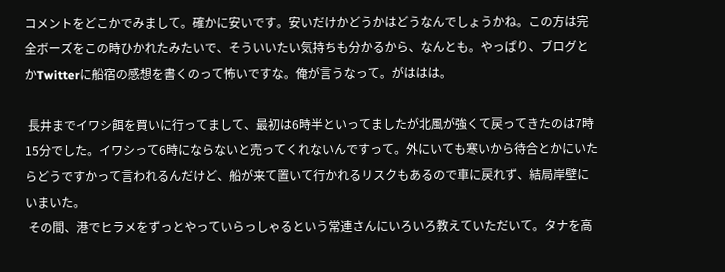コメントをどこかでみまして。確かに安いです。安いだけかどうかはどうなんでしょうかね。この方は完全ボーズをこの時ひかれたみたいで、そういいたい気持ちも分かるから、なんとも。やっぱり、ブログとかTwitterに船宿の感想を書くのって怖いですな。俺が言うなって。がははは。

 長井までイワシ餌を買いに行ってまして、最初は6時半といってましたが北風が強くて戻ってきたのは7時15分でした。イワシって6時にならないと売ってくれないんですって。外にいても寒いから待合とかにいたらどうですかって言われるんだけど、船が来て置いて行かれるリスクもあるので車に戻れず、結局岸壁にいまいた。
 その間、港でヒラメをずっとやっていらっしゃるという常連さんにいろいろ教えていただいて。タナを高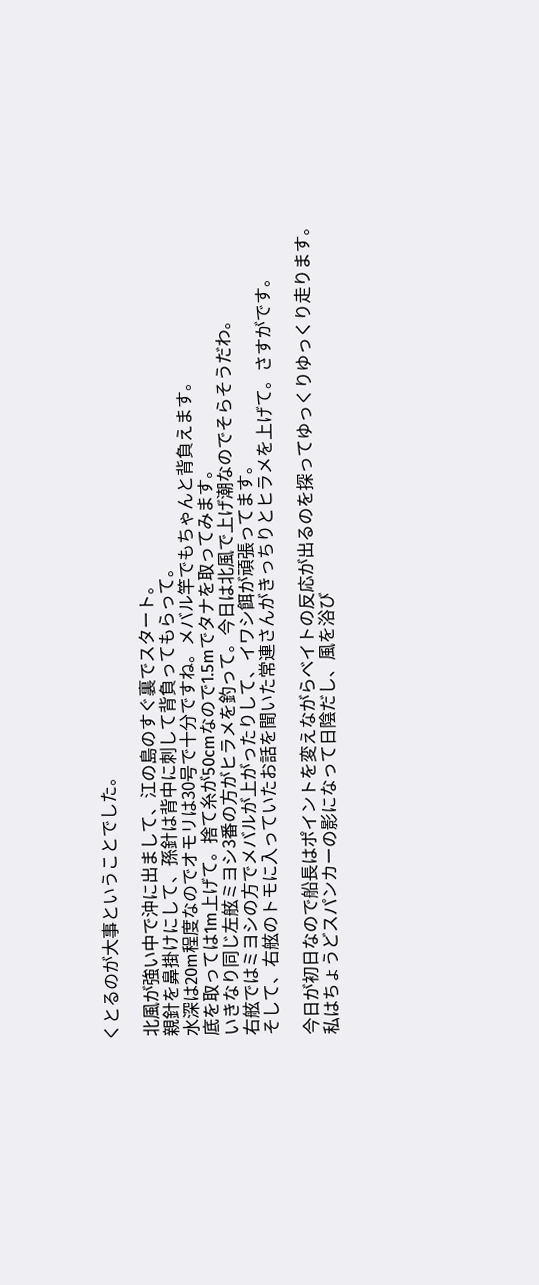くとるのが大事ということでした。

 北風が強い中で沖に出まして、江の島のすぐ裏でスタート。
 親針を鼻掛けにして、孫針は背中に刺して背負ってもらって。
 水深は20m程度なのでオモリは30号で十分ですね。メバル竿でもちゃんと背負えます。
 底を取っては1m上げて。捨て糸が50cmなので1.5mでタナを取ってみます。
 いきなり同じ左舷ミヨシ3番の方がヒラメを釣って。今日は北風で上げ潮なのでそらそうだわ。
 右舷ではミヨシの方でメバルが上がったりして、イワシ餌が頑張ってます。
 そして、右舷のトモに入っていたお話を聞いた常連さんがきっちりとヒラメを上げて。さすがです。

 今日が初日なので船長はポイントを変えながらベイトの反応が出るのを探ってゆっくりゆっくり走ります。
 私はちょうどスパンカーの影になって日陰だし、風を浴び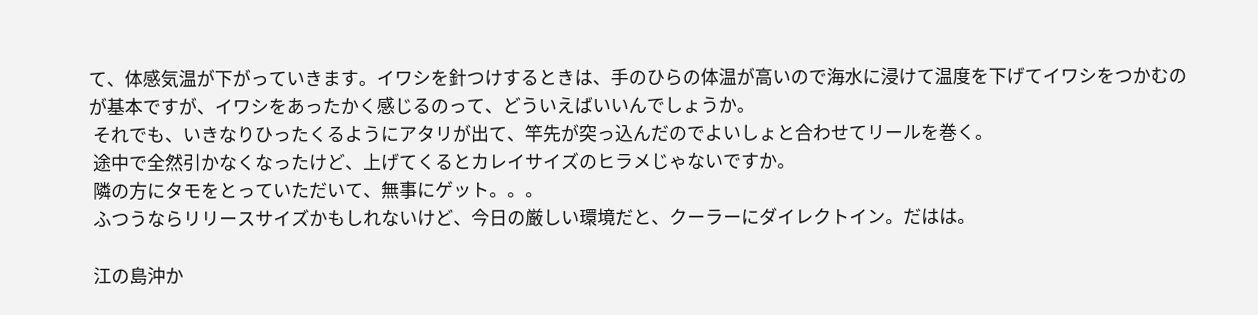て、体感気温が下がっていきます。イワシを針つけするときは、手のひらの体温が高いので海水に浸けて温度を下げてイワシをつかむのが基本ですが、イワシをあったかく感じるのって、どういえばいいんでしょうか。
 それでも、いきなりひったくるようにアタリが出て、竿先が突っ込んだのでよいしょと合わせてリールを巻く。
 途中で全然引かなくなったけど、上げてくるとカレイサイズのヒラメじゃないですか。
 隣の方にタモをとっていただいて、無事にゲット。。。
 ふつうならリリースサイズかもしれないけど、今日の厳しい環境だと、クーラーにダイレクトイン。だはは。

 江の島沖か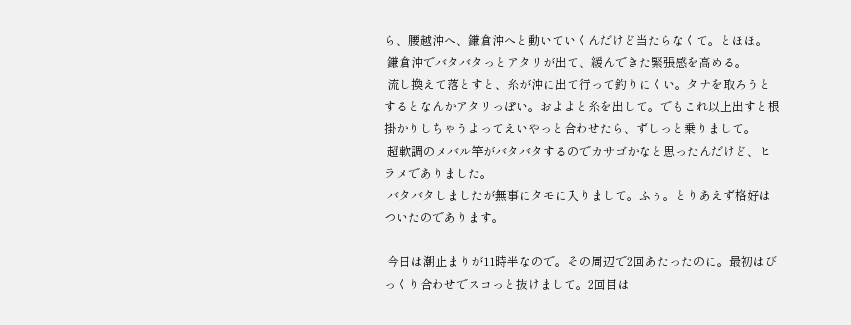ら、腰越沖へ、鎌倉沖へと動いていくんだけど当たらなくて。とほほ。
 鎌倉沖でバタバタっとアタリが出て、緩んできた緊張感を高める。
 流し換えて落とすと、糸が沖に出て行って釣りにくい。タナを取ろうとするとなんかアタリっぽい。およよと糸を出して。でもこれ以上出すと根掛かりしちゃうよってえいやっと合わせたら、ずしっと乗りまして。
 超軟調のメバル竿がバタバタするのでカサゴかなと思ったんだけど、ヒラメでありました。
 バタバタしましたが無事にタモに入りまして。ふぅ。とりあえず格好はついたのであります。

 今日は潮止まりが11時半なので。その周辺で2回あたったのに。最初はびっくり合わせでスコっと抜けまして。2回目は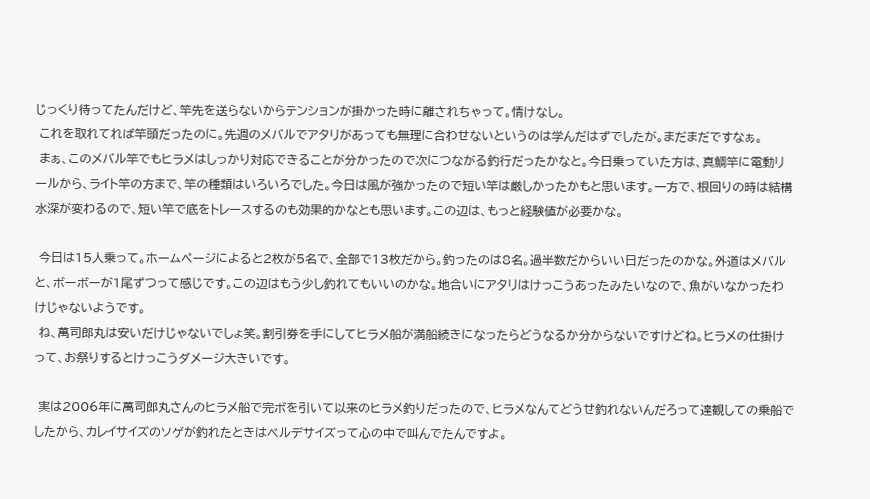じっくり待ってたんだけど、竿先を送らないからテンションが掛かった時に離されちゃって。情けなし。
 これを取れてれば竿頭だったのに。先週のメバルでアタリがあっても無理に合わせないというのは学んだはずでしたが。まだまだですなぁ。
 まぁ、このメバル竿でもヒラメはしっかり対応できることが分かったので次につながる釣行だったかなと。今日乗っていた方は、真鯛竿に電動リールから、ライト竿の方まで、竿の種類はいろいろでした。今日は風が強かったので短い竿は厳しかったかもと思います。一方で、根回りの時は結構水深が変わるので、短い竿で底をトレースするのも効果的かなとも思います。この辺は、もっと経験値が必要かな。

 今日は15人乗って。ホームページによると2枚が5名で、全部で13枚だから。釣ったのは8名。過半数だからいい日だったのかな。外道はメバルと、ボーボーが1尾ずつって感じです。この辺はもう少し釣れてもいいのかな。地合いにアタリはけっこうあったみたいなので、魚がいなかったわけじゃないようです。
 ね、萬司郎丸は安いだけじゃないでしょ笑。割引券を手にしてヒラメ船が満船続きになったらどうなるか分からないですけどね。ヒラメの仕掛けって、お祭りするとけっこうダメージ大きいです。

 実は2006年に萬司郎丸さんのヒラメ船で完ボを引いて以来のヒラメ釣りだったので、ヒラメなんてどうせ釣れないんだろって達観しての乗船でしたから、カレイサイズのソゲが釣れたときはベルデサイズって心の中で叫んでたんですよ。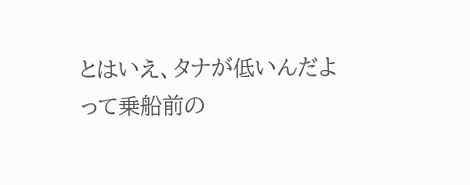とはいえ、タナが低いんだよって乗船前の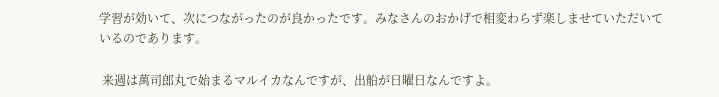学習が効いて、次につながったのが良かったです。みなさんのおかげで相変わらず楽しませていただいているのであります。

 来週は萬司郎丸で始まるマルイカなんですが、出船が日曜日なんですよ。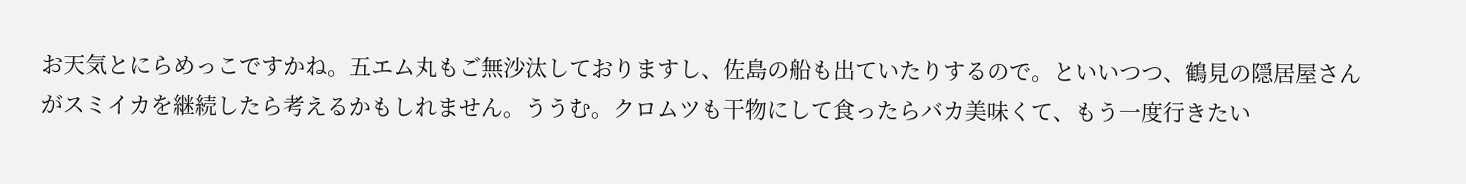お天気とにらめっこですかね。五エム丸もご無沙汰しておりますし、佐島の船も出ていたりするので。といいつつ、鶴見の隠居屋さんがスミイカを継続したら考えるかもしれません。ううむ。クロムツも干物にして食ったらバカ美味くて、もう一度行きたい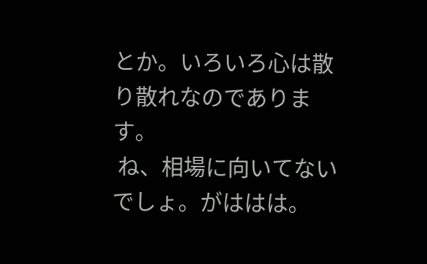とか。いろいろ心は散り散れなのであります。
 ね、相場に向いてないでしょ。がははは。